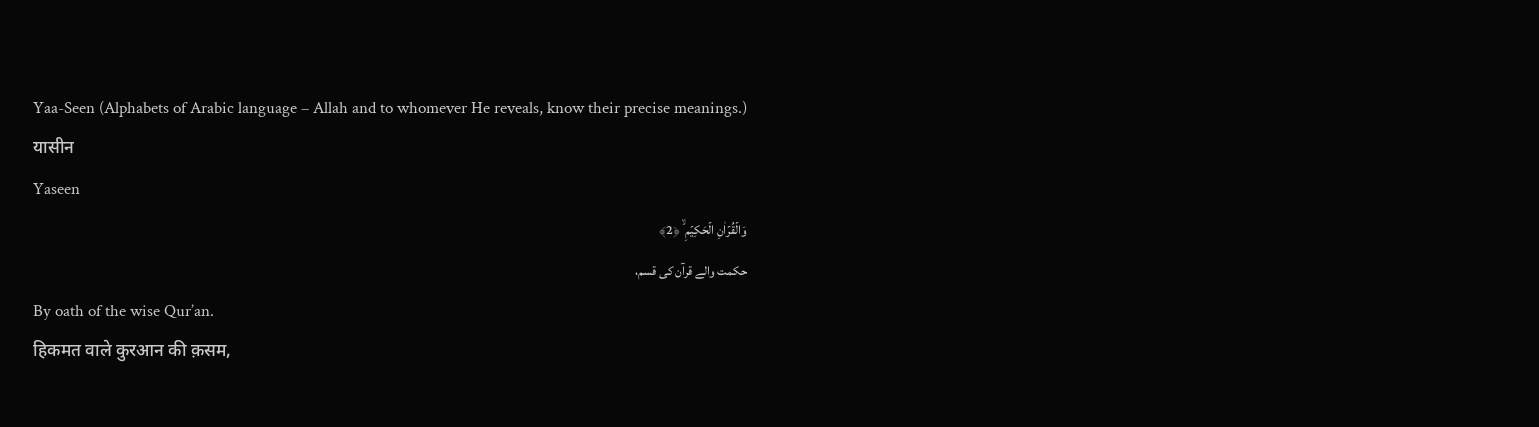Yaa-Seen (Alphabets of Arabic language – Allah and to whomever He reveals, know their precise meanings.)
यासीन
Yaseen
وَالۡقُرۡاٰنِ الۡحَكِيۡمِ ۙ ﴿2﴾
حکمت والے قرآن کی قسم،
By oath of the wise Qur’an.
हिकमत वाले कुरआन की क़सम,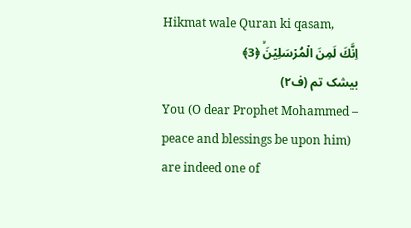Hikmat wale Quran ki qasam,
اِنَّكَ لَمِنَ الۡمُرۡسَلِيۡنَۙ ﴿3﴾
بیشک تم (ف۲)
You (O dear Prophet Mohammed – peace and blessings be upon him) are indeed one of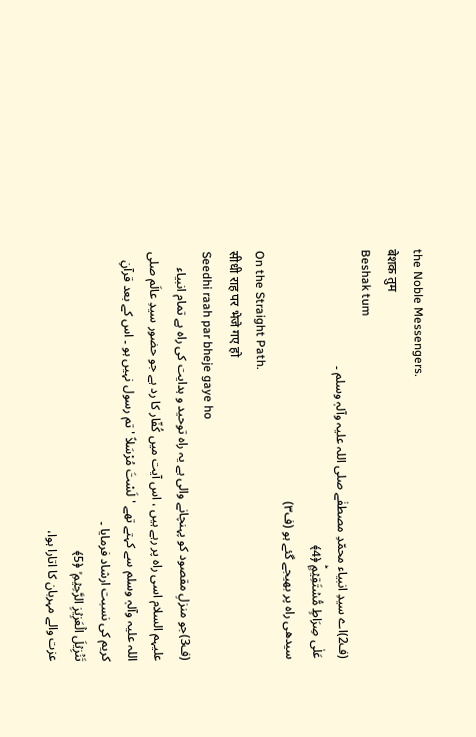the Noble Messengers.
बेशक तुम
Beshak tum
(ف2)اے سیدِ انبیاء محمّدِ مصطفٰے صلی اللہ علیہ وآلہٖ وسلم ۔
عَلٰى صِرَاطٍ مُّسۡتَقِيۡمٍؕ ﴿4﴾
سیدھی راہ پر بھیجے گئے ہو (ف۳)
On the Straight Path.
सीधी राह पर भेजे गए हो
Seedhi raah par bheje gaye ho
(ف3)جو منزلِ مقصود کو پہنچانے والی ہے یہ راہ توحید و ہدایت کی راہ ہے تمام انبیاء علیہم السلام اسی راہ پر رہے ہیں ، اس آیت میں کُفّار کا رد ہے جو حضور سیدِ عالَم صلی اللہ علیہ وآلہٖ وسلم سے کہتے تھے 'لَسْتَ مُرْسَلاً ' تم رسول نہیں ہو ۔ اس کے بعد قرآنِ کریم کی نسبت ارشاد فرمایا ۔
تَنۡزِيۡلَ الۡعَزِيۡزِ الرَّحِيۡمِ ۙ ﴿5﴾
عزت والے مہربان کا اتارا ہوا،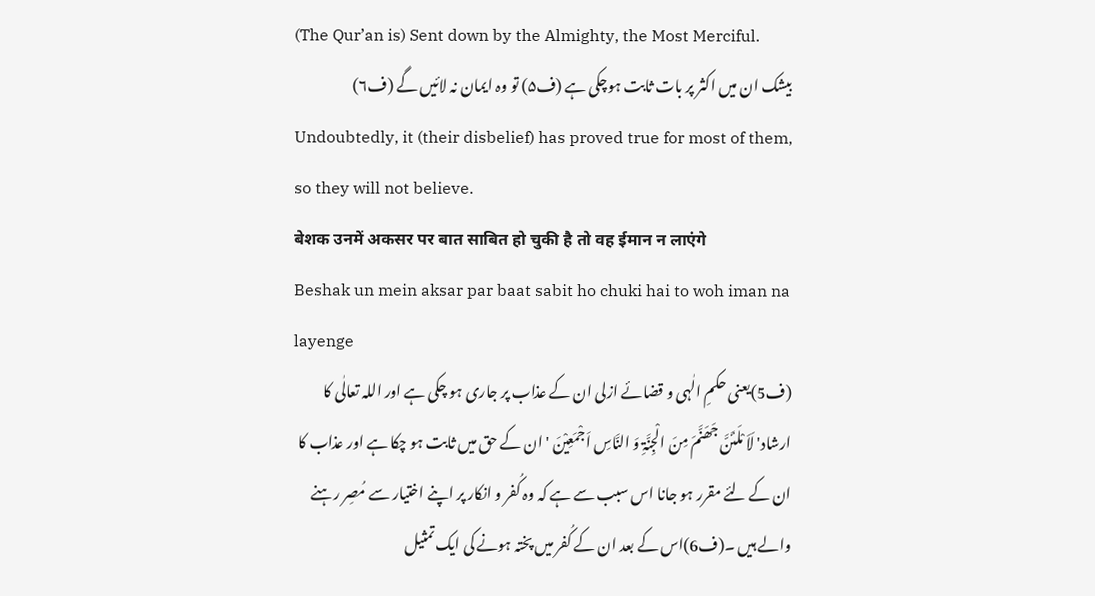(The Qur’an is) Sent down by the Almighty, the Most Merciful.
بیشک ان میں اکثر پر بات ثابت ہوچکی ہے (ف۵) تو وہ ایمان نہ لائیں گے (ف٦)
Undoubtedly, it (their disbelief) has proved true for most of them, so they will not believe.
बेशक उनमें अकसर पर बात साबित हो चुकी है तो वह ईमान न लाएंगे
Beshak un mein aksar par baat sabit ho chuki hai to woh iman na layenge
(ف5)یعنی حکمِ الٰہی و قضائے ازلی ان کے عذاب پر جاری ہو چکی ہے اور اللہ تعالٰی کا ارشاد' لَاَ مْلَئَنَّ جَھَنَّمَ مِنَ الْجِنَّۃِ وَ النَّاسِ اَجْمَعِیْنَ ' ان کے حق میں ثابت ہو چکا ہے اور عذاب کا ان کے لئے مقرر ہو جانا اس سبب سے ہے کہ وہ کُفر و انکار پر اپنے اختیار سے مُصِر رہنے والے ہیں ۔(ف6)اس کے بعد ان کے کُفر میں پختہ ہونے کی ایک تمثیل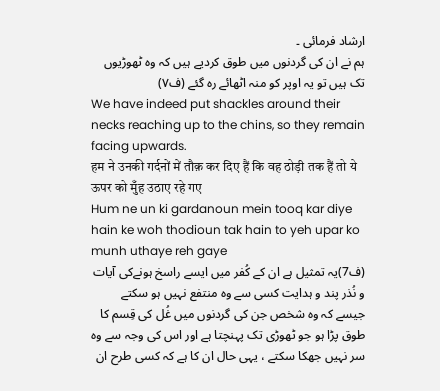ارشاد فرمائی ۔
ہم نے ان کی گردنوں میں طوق کردیے ہیں کہ وہ ٹھوڑیوں تک ہیں تو یہ اوپر کو منہ اٹھائے رہ گئے (ف۷)
We have indeed put shackles around their necks reaching up to the chins, so they remain facing upwards.
हम ने उनकी गर्दनों में तौक़ कर दिए हैं कि वह ठोड़ी तक हैं तो ये ऊपर को मुँह उठाए रहे गए
Hum ne un ki gardanoun mein tooq kar diye hain ke woh thodioun tak hain to yeh upar ko munh uthaye reh gaye
(ف7)یہ تمثیل ہے ان کے کُفر میں ایسے راسخ ہونےکی آیات و نُذر پند و ہدایت کسی سے وہ منتفع نہیں ہو سکتے جیسے کہ وہ شخص جن کی گردنوں میں غُل کی قِسم کا طوق پڑا ہو جو ٹھوڑی تک پہنچتا ہے اور اس کی وجہ سے وہ سر نہیں جھکا سکتے ، یہی حال ان کا ہے کہ کسی طرح ان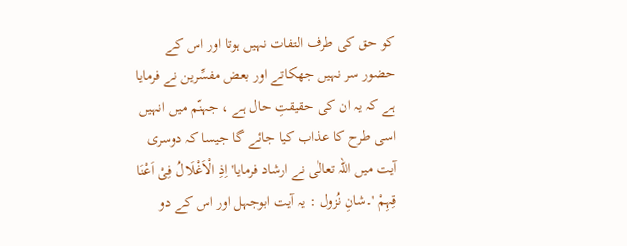کو حق کی طرف التفات نہیں ہوتا اور اس کے حضور سر نہیں جھکاتے اور بعض مفسِّرین نے فرمایا ہے کہ یہ ان کی حقیقتِ حال ہے ، جہنّم میں انہیں اسی طرح کا عذاب کیا جائے گا جیسا کہ دوسری آیت میں اللہ تعالٰی نے ارشاد فرمایا' اِذِ الْاَغْلَالُ فِیْ اَعْنَا قِہِمْ '۔شانِ نُزول : یہ آیت ابوجہل اور اس کے دو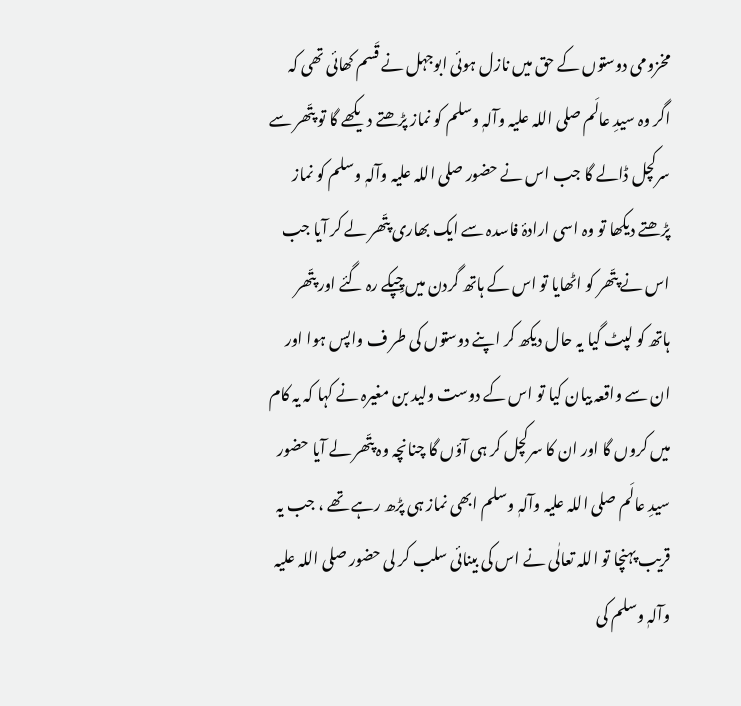مخزومی دوستوں کے حق میں نازل ہوئی ابوجہل نے قَسم کھائی تھی کہ اگر وہ سیدِ عالَم صلی اللہ علیہ وآلہٖ وسلم کو نماز پڑھتے دیکھے گا تو پتّھر سے سرکچل ڈالے گا جب اس نے حضور صلی اللہ علیہ وآلہٖ وسلم کو نماز پڑھتے دیکھا تو وہ اسی ارادۂ فاسدہ سے ایک بھاری پتّھر لے کر آیا جب اس نے پتّھر کو اٹھایا تو اس کے ہاتھ گردن میں چِپکے رہ گئے اور پتّھر ہاتھ کو لپٹ گیا یہ حال دیکھ کر اپنے دوستوں کی طر ف واپس ہوا اور ان سے واقعہ بیان کیا تو اس کے دوست ولید بن مغیرہ نے کہا کہ یہ کام میں کروں گا اور ان کا سرکچل کر ہی آؤں گا چنانچہ وہ پتّھر لے آیا حضور سیدِ عالَم صلی اللہ علیہ وآلہٖ وسلم ابھی نماز ہی پڑھ رہے تھے ، جب یہ قریب پہنچا تو اللہ تعالٰی نے اس کی بینائی سلب کر لی حضور صلی اللہ علیہ وآلہٖ وسلم کی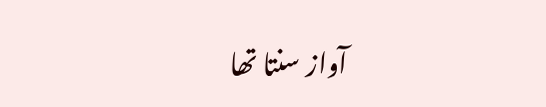آواز سنتا تھا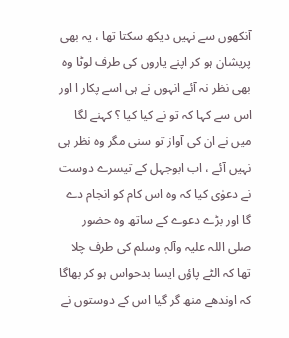آنکھوں سے نہیں دیکھ سکتا تھا ، یہ بھی پریشان ہو کر اپنے یاروں کی طرف لوٹا وہ بھی نظر نہ آئے انہوں نے ہی اسے پکار ا اور اس سے کہا کہ تو نے کیا کیا ؟ کہنے لگا میں نے ان کی آواز تو سنی مگر وہ نظر ہی نہیں آئے ، اب ابوجہل کے تیسرے دوست نے دعوٰی کیا کہ وہ اس کام کو انجام دے گا اور بڑے دعوے کے ساتھ وہ حضور صلی اللہ علیہ وآلہٖ وسلم کی طرف چلا تھا کہ الٹے پاؤں ایسا بدحواس ہو کر بھاگا کہ اوندھے منھ گر گیا اس کے دوستوں نے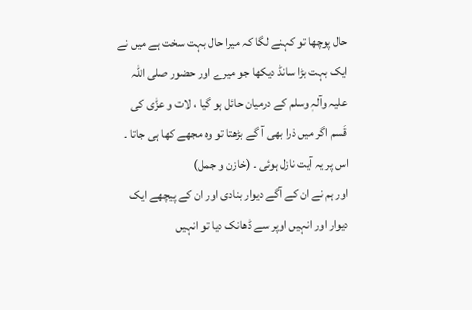حال پوچھا تو کہنے لگا کہ میرا حال بہت سخت ہے میں نے ایک بہت بڑا سانڈ دیکھا جو میرے اور حضور صلی اللہ علیہ وآلہٖ وسلم کے درمیان حائل ہو گیا ، لات و عزّٰی کی قَسم اگر میں ذرا بھی آ گے بڑھتا تو وہ مجھے کھا ہی جاتا ۔ اس پر یہ آیت نازل ہوئی ۔ (خازن و جمل)
اور ہم نے ان کے آگے دیوار بنادی اور ان کے پیچھے ایک دیوار اور انہیں اوپر سے ڈھانک دیا تو انہیں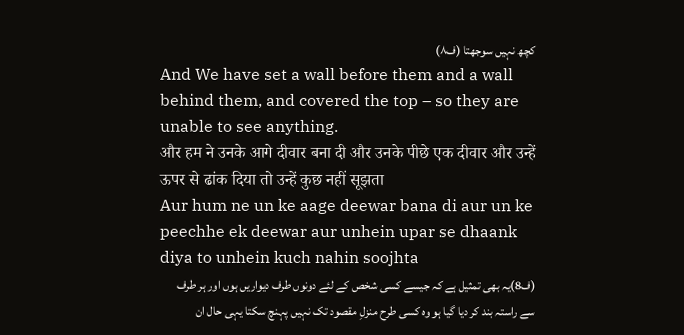کچھ نہیں سوجھتا (ف۸)
And We have set a wall before them and a wall behind them, and covered the top – so they are unable to see anything.
और हम ने उनके आगे दीवार बना दी और उनके पीछे एक दीवार और उन्हें ऊपर से ढांक दिया तो उन्हें कुछ नहीं सूझता
Aur hum ne un ke aage deewar bana di aur un ke peechhe ek deewar aur unhein upar se dhaank diya to unhein kuch nahin soojhta
(ف8)یہ بھی تمثیل ہے کہ جیسے کسی شخص کے لئے دونوں طرف دیواریں ہوں اور ہر طرف سے راستہ بند کر دیا گیا ہو وہ کسی طرح منزلِ مقصود تک نہیں پہنچ سکتا یہی حال ان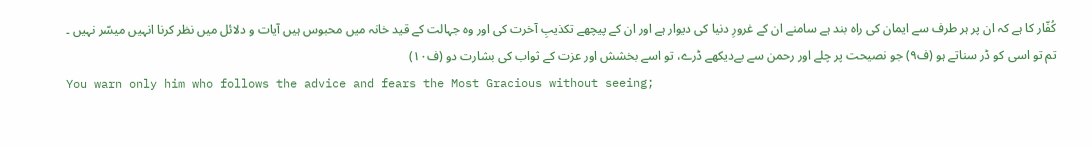کُفّار کا ہے کہ ان پر ہر طرف سے ایمان کی راہ بند ہے سامنے ان کے غرورِ دنیا کی دیوار ہے اور ان کے پیچھے تکذیبِ آخرت کی اور وہ جہالت کے قید خانہ میں محبوس ہیں آیات و دلائل میں نظر کرنا انہیں میسّر نہیں ۔
تم تو اسی کو ڈر سناتے ہو (ف۹) جو نصیحت پر چلے اور رحمن سے بےدیکھے ڈرے، تو اسے بخشش اور عزت کے ثواب کی بشارت دو (ف۱۰)
You warn only him who follows the advice and fears the Most Gracious without seeing;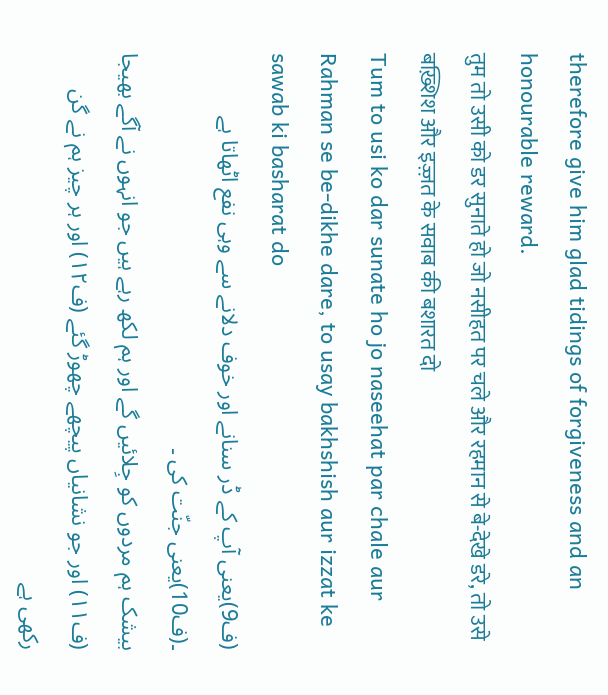therefore give him glad tidings of forgiveness and an honourable reward.
तुम तो उसी को डर सुनाते हो जो नसीहत पर चले और रहमान से बे-देखे डरे, तो उसे बख़्शिश और इज़्ज़त के सवाब की बशारत दो
Tum to usi ko dar sunate ho jo naseehat par chale aur Rahman se be-dikhe dare, to usay bakhshish aur izzat ke sawab ki basharat do
(ف9)یعنی آپ کے ڈر سنانے اور خوف دلانے سے وہی نفع اٹھاتا ہے ۔(ف10)یعنی جنّت کی ۔
بیشک ہم مردوں کو جِلائیں گے اور ہم لکھ رہے ہیں جو انہوں نے آگے بھیجا (ف۱۱) اور جو نشانیاں پیچھے چھوڑ گئے (ف۱۲) اور ہر چیز ہم نے گن رکھی ہے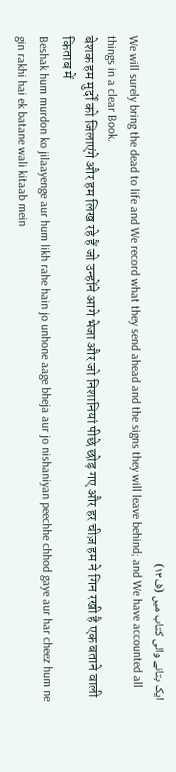ایک بتانے والی کتاب میں (ف۱۳)
We will surely bring the dead to life and We record what they send ahead and the signs they will leave behind; and We have accounted all things in a clear Book.
बेशक हम मुर्दों को जिलाएंगे और हम लिख रहे हैं जो उन्होंने आगे भेजा और जो निशानियां पीछे छोड़ गए और हर चीज़ हम ने गिन रखी है एक बताने वाली किताब में
Beshak hum murdon ko jilaayenge aur hum likh rahe hain jo unhone aage bheja aur jo nishaniyan peechhe chhod gaye aur har cheez hum ne gin rakhi hai ek batane wali kitaab mein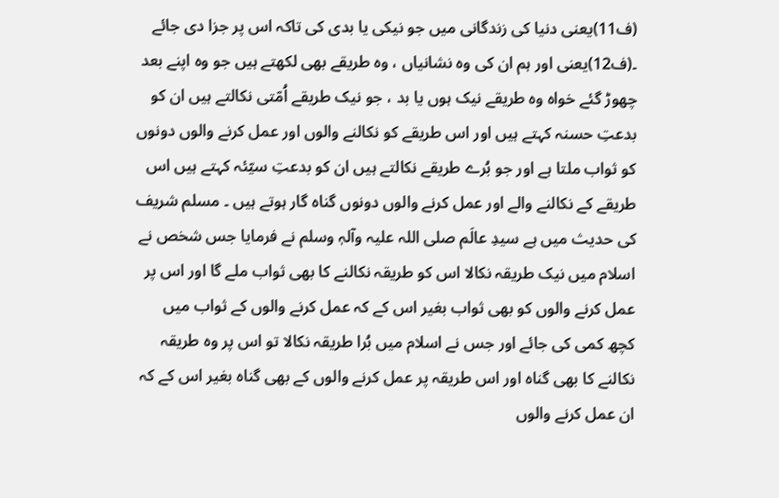(ف11)یعنی دنیا کی زندگانی میں جو نیکی یا بدی کی تاکہ اس پر جزا دی جائے ۔(ف12)یعنی اور ہم ان کی وہ نشانیاں ، وہ طریقے بھی لکھتے ہیں جو وہ اپنے بعد چھوڑ گئے خواہ وہ طریقے نیک ہوں یا بد ، جو نیک طریقے اُمّتی نکالتے ہیں ان کو بدعتِ حسنہ کہتے ہیں اور اس طریقے کو نکالنے والوں اور عمل کرنے والوں دونوں کو ثواب ملتا ہے اور جو بُرے طریقے نکالتے ہیں ان کو بدعتِ سیّئہ کہتے ہیں اس طریقے کے نکالنے والے اور عمل کرنے والوں دونوں گناہ گار ہوتے ہیں ۔ مسلم شریف کی حدیث میں ہے سیدِ عالَم صلی اللہ علیہ وآلہٖ وسلم نے فرمایا جس شخص نے اسلام میں نیک طریقہ نکالا اس کو طریقہ نکالنے کا بھی ثواب ملے گا اور اس پر عمل کرنے والوں کو بھی ثواب بغیر اس کے کہ عمل کرنے والوں کے ثواب میں کچھ کمی کی جائے اور جس نے اسلام میں بُرا طریقہ نکالا تو اس پر وہ طریقہ نکالنے کا بھی گناہ اور اس طریقہ پر عمل کرنے والوں کے بھی گناہ بغیر اس کے کہ ان عمل کرنے والوں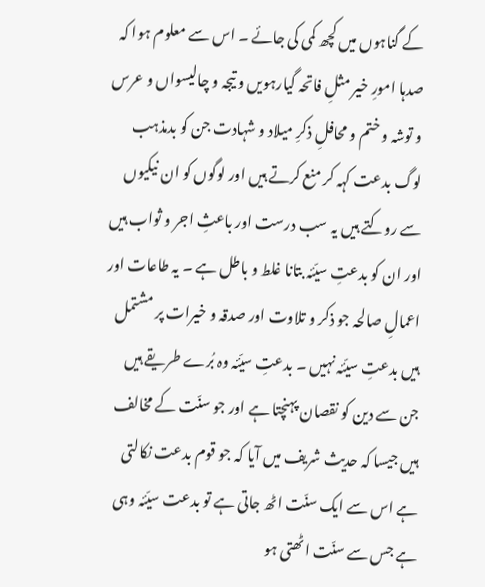کے گناہوں میں کچھ کمی کی جائے ۔ اس سے معلوم ہوا کہ صدہا امورِ خیر مثلِ فاتحہ گیارہویں و تیجہ و چالیسواں و عرس و توشہ و ختم و محافلِ ذکرِ میلاد و شہادت جن کو بدمذہب لوگ بدعت کہہ کر منع کرتے ہیں اور لوگوں کو ان نیکیوں سے روکتے ہیں یہ سب درست اور باعثِ اجر و ثواب ہیں اور ان کو بدعتِ سیّئہ بتانا غلط و باطل ہے ۔ یہ طاعات اور اعمالِ صالحہ جو ذکر و تلاوت اور صدقہ و خیرات پر مشتمل ہیں بدعتِ سیّئہ نہیں ۔ بدعتِ سیّئہ وہ بُرے طریقے ہیں جن سے دین کو نقصان پہنچتا ہے اور جو سنّت کے مخالف ہیں جیسا کہ حدیث شریف میں آیا کہ جو قوم بدعت نکالتی ہے اس سے ایک سنّت اٹھ جاتی ہے تو بدعت سیّئہ وہی ہے جس سے سنّت اٹھتی ہو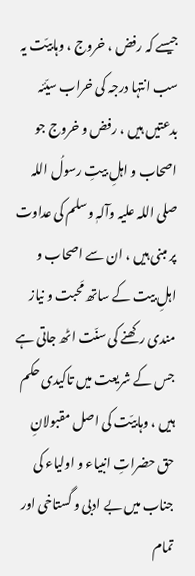جیسے کہ رفض ، خروج ، وہابیّت یہ سب انتہا درجہ کی خراب سیّئہ بدعتیں ہیں ، رفض و خروج جو اصحاب و اہلِ بیتِ رسولُ اللہ صلی اللہ علیہ وآلہٖ وسلم کی عداوت پر مبنی ہیں ، ان سے اصحاب و اہلِ بیت کے ساتھ مَحبت و نیاز مندی رکھنے کی سنّت اٹھ جاتی ہے جس کے شریعت میں تاکیدی حکم ہیں ، وہابیّت کی اصل مقبولانِ حق حضراتِ انبیاء و اولیاء کی جناب میں بے ادبی و گستاخی اور تمام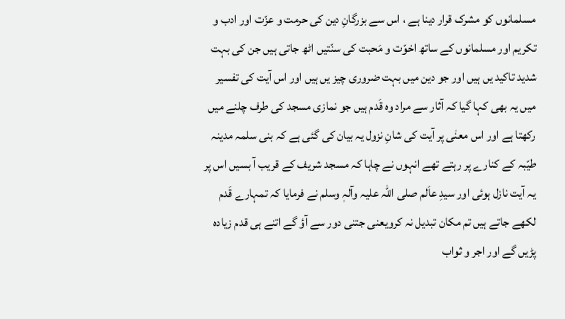مسلمانوں کو مشرک قرار دینا ہے ، اس سے بزرگانِ دین کی حرمت و عزّت اور ادب و تکریم اور مسلمانوں کے ساتھ اخوّت و مَحبت کی سنّتیں اٹھ جاتی ہیں جن کی بہت شدید تاکید یں ہیں اور جو دین میں بہت ضروری چیز یں ہیں اور اس آیت کی تفسیر میں یہ بھی کہا گیا کہ آثار سے مراد وہ قَدم ہیں جو نمازی مسجد کی طرف چلنے میں رکھتا ہے اور اس معنٰی پر آیت کی شانِ نزول یہ بیان کی گئی ہے کہ بنی سلمہ مدینہ طیّبہ کے کنارے پر رہتے تھے انہوں نے چاہا کہ مسجد شریف کے قریب آ بسیں اس پر یہ آیت نازل ہوئی اور سیدِ عاَلم صلی اللہ علیہ وآلہٖ وسلم نے فرمایا کہ تمہارے قَدم لکھے جاتے ہیں تم مکان تبدیل نہ کرویعنی جتنی دور سے آؤ گے اتنے ہی قدم زیادہ پڑیں گے اور اجر و ثواب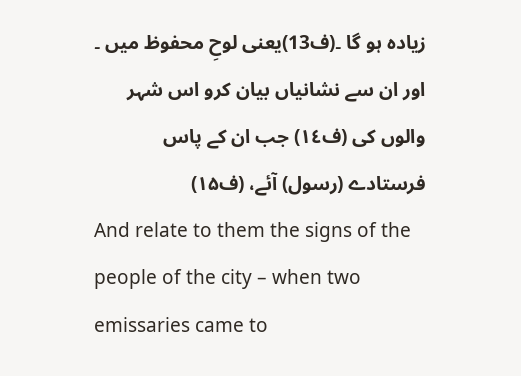زیادہ ہو گا ۔(ف13)یعنی لوحِ محفوظ میں ۔
اور ان سے نشانیاں بیان کرو اس شہر والوں کی (ف۱٤) جب ان کے پاس فرستادے (رسول) آئے، (ف۱۵)
And relate to them the signs of the people of the city – when two emissaries came to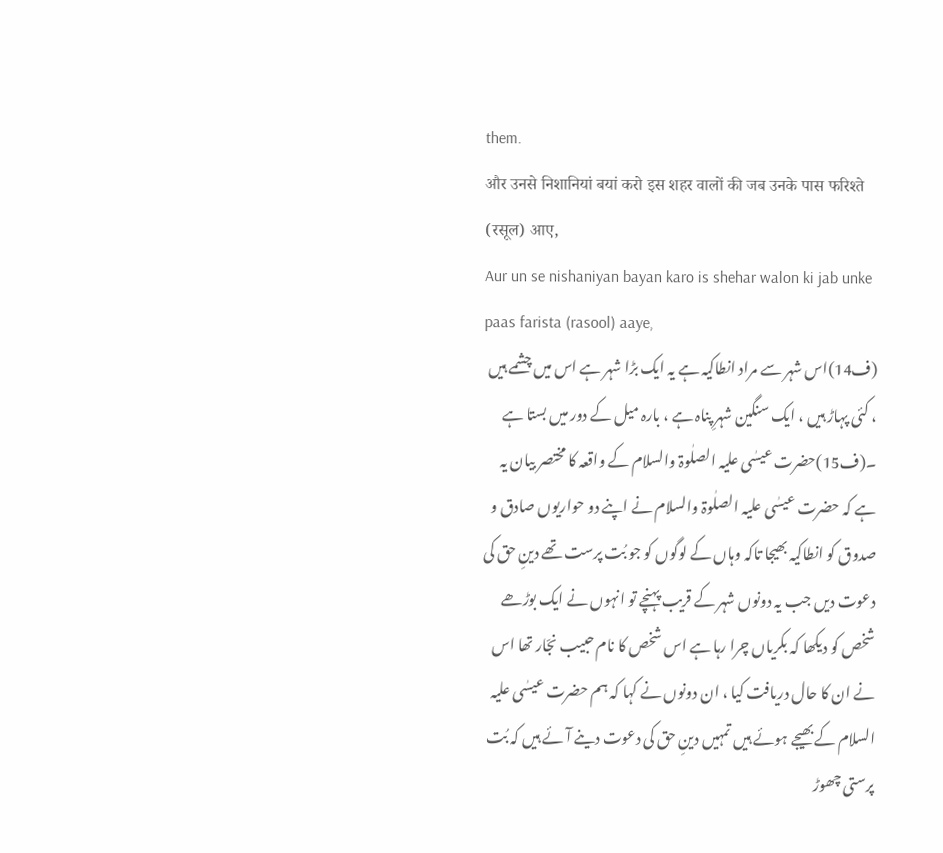them.
और उनसे निशानियां बयां करो इस शहर वालों की जब उनके पास फरिश्ते (रसूल) आए,
Aur un se nishaniyan bayan karo is shehar walon ki jab unke paas farista (rasool) aaye,
(ف14)اس شہر سے مراد انطاکیہ ہے یہ ایک بڑا شہر ہے اس میں چشمے ہیں ، کئی پہاڑ ہیں ، ایک سنگین شہرِ پناہ ہے ، بارہ میل کے دور میں بستا ہے ۔(ف15)حضرت عیسٰی علیہ الصلٰوۃ والسلام کے واقعہ کا مختصر بیان یہ ہے کہ حضرت عیسٰی علیہ الصلٰوۃ والسلام نے اپنے دو حواریوں صادق و صدوق کو انطاکیہ بھیجا تاکہ وہاں کے لوگوں کو جو بُت پرست تھے دینِ حق کی دعوت دیں جب یہ دونوں شہر کے قریب پہنچے تو انہوں نے ایک بوڑھے شخص کو دیکھا کہ بکریاں چرا رہا ہے اس شخص کا نام حبیب نجّار تھا اس نے ان کا حال دریافت کیا ، ان دونوں نے کہا کہ ہم حضرت عیسٰی علیہ السلام کے بھیجے ہوئے ہیں تمہیں دینِ حق کی دعوت دینے آئے ہیں کہ بُت پرستی چھوڑ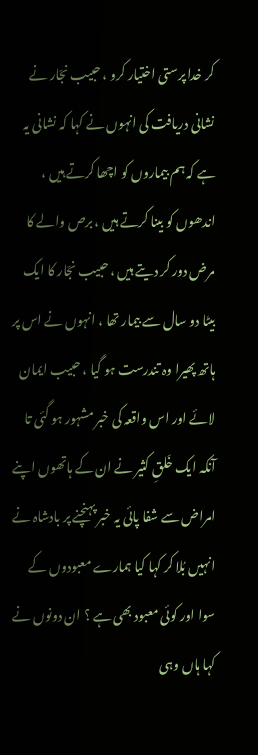کر خدا پرستی اختیار کرو ، حبیب نجّار نے نشانی دریافت کی انہوں نے کہا کہ نشانی یہ ہے کہ ہم بیماروں کو اچھا کرتے ہیں ، اندھوں کو بینا کرتے ہیں ، برص والے کا مرض دور کر دیتے ہیں ، حبیب نجّار کا ایک بیٹا دو سال سے بیمار تھا ، انہوں نے اس پر ہاتھ پھیرا وہ تندرست ہو گیا ، حبیب ایمان لائے اور اس واقعہ کی خبر مشہور ہو گئی تا آنکہ ایک خَلقِ کثیر نے ان کے ہاتھوں اپنے امراض سے شفا پائی یہ خبر پہنچنے پر بادشاہ نے انہیں بُلا کر کہا کیا ہمارے معبودوں کے سوا اور کوئی معبود بھی ہے ؟ ان دونوں نے کہا ہاں وہی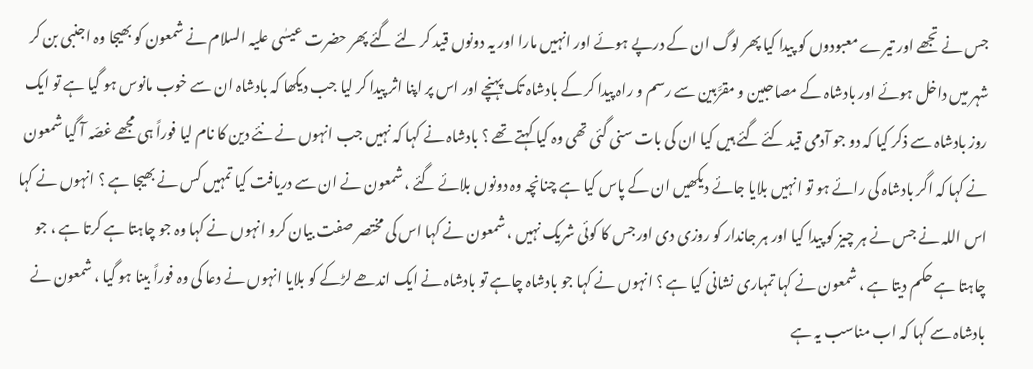جس نے تجھے اور تیرے معبودوں کو پیدا کیا پھر لوگ ان کے درپے ہوئے اور انہیں مارا اور یہ دونوں قید کر لئے گئے پھر حضرت عیسٰی علیہ السلام نے شمعون کو بھیجا وہ اجنبی بن کر شہر میں داخل ہوئے اور بادشاہ کے مصاحبین و مقرَّبین سے رسم و راہ پیدا کر کے بادشاہ تک پہنچے اور اس پر اپنا اثر پیدا کر لیا جب دیکھا کہ بادشاہ ان سے خوب مانوس ہو گیا ہے تو ایک روز بادشاہ سے ذکر کیا کہ دو جو آدمی قید کئے گئے ہیں کیا ان کی بات سنی گئی تھی وہ کیا کہتے تھے ؟ بادشاہ نے کہا کہ نہیں جب انہوں نے نئے دین کا نام لیا فوراً ہی مجھے غصّہ آ گیا شمعون نے کہا کہ اگر بادشاہ کی رائے ہو تو انہیں بلایا جائے دیکھیں ان کے پاس کیا ہے چنانچہ وہ دونوں بلائے گئے ، شمعون نے ان سے دریافت کیا تمہیں کس نے بھیجا ہے ؟ انہوں نے کہا اس اللہ نے جس نے ہر چیز کو پیدا کیا اور ہر جاندار کو روزی دی اورجس کا کوئی شریک نہیں ، شمعون نے کہا اس کی مختصر صفت بیان کرو انہوں نے کہا وہ جو چاہتا ہے کرتا ہے ، جو چاہتا ہے حکم دیتا ہے ، شمعون نے کہا تمہاری نشانی کیا ہے ؟ انہوں نے کہا جو بادشاہ چاہے تو بادشاہ نے ایک اندھے لڑکے کو بلایا انہوں نے دعا کی وہ فوراً بینا ہو گیا ، شمعون نے بادشاہ سے کہا کہ اب مناسب یہ ہے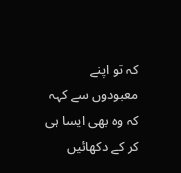کہ تو اپنے معبودوں سے کہہ کہ وہ بھی ایسا ہی کر کے دکھائیں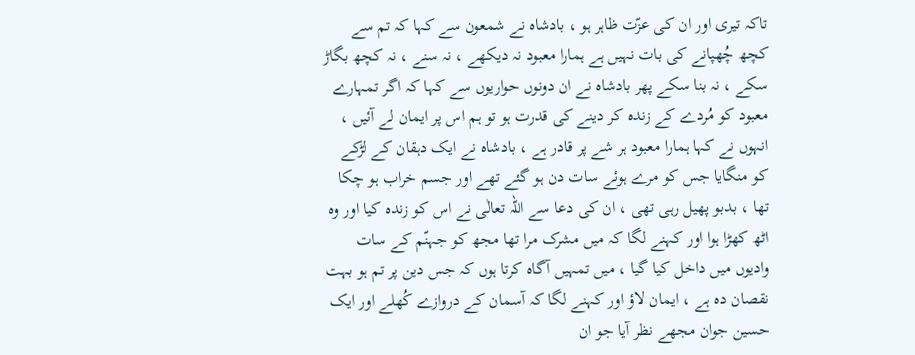تاکہ تیری اور ان کی عزّت ظاہر ہو ، بادشاہ نے شمعون سے کہا کہ تم سے کچھ چُھپانے کی بات نہیں ہے ہمارا معبود نہ دیکھے ، نہ سنے ، نہ کچھ بگاڑ سکے ، نہ بنا سکے پھر بادشاہ نے ان دونوں حواریوں سے کہا کہ اگر تمہارے معبود کو مُردے کے زندہ کر دینے کی قدرت ہو تو ہم اس پر ایمان لے آئیں ، انہوں نے کہا ہمارا معبود ہر شے پر قادر ہے ، بادشاہ نے ایک دہقان کے لڑکے کو منگایا جس کو مرے ہوئے سات دن ہو گئے تھے اور جسم خراب ہو چکا تھا ، بدبو پھیل رہی تھی ، ان کی دعا سے اللہ تعالٰی نے اس کو زندہ کیا اور وہ اٹھ کھڑا ہوا اور کہنے لگا کہ میں مشرک مرا تھا مجھ کو جہنّم کے سات وادیوں میں داخل کیا گیا ، میں تمہیں آگاہ کرتا ہوں کہ جس دین پر تم ہو بہت نقصان دہ ہے ، ایمان لاؤ اور کہنے لگا کہ آسمان کے دروازے کُھلے اور ایک حسین جوان مجھے نظر آیا جو ان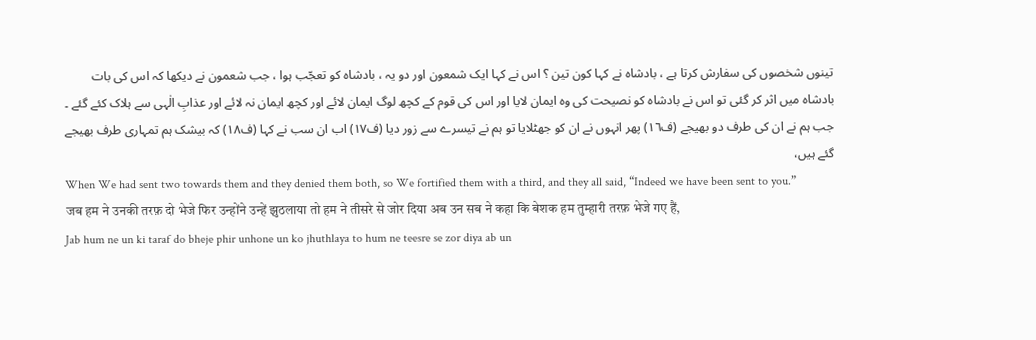تینوں شخصوں کی سفارش کرتا ہے ، بادشاہ نے کہا کون تین ؟ اس نے کہا ایک شمعون اور دو یہ ، بادشاہ کو تعجّب ہوا ، جب شعمون نے دیکھا کہ اس کی بات بادشاہ میں اثر کر گئی تو اس نے بادشاہ کو نصیحت کی وہ ایمان لایا اور اس کی قوم کے کچھ لوگ ایمان لائے اور کچھ ایمان نہ لائے اور عذابِ الٰہی سے ہلاک کئے گئے ۔
جب ہم نے ان کی طرف دو بھیجے (ف۱٦) پھر انہوں نے ان کو جھٹلایا تو ہم نے تیسرے سے زور دیا (ف۱۷) اب ان سب نے کہا (ف۱۸) کہ بیشک ہم تمہاری طرف بھیجے گئے ہیں،
When We had sent two towards them and they denied them both, so We fortified them with a third, and they all said, “Indeed we have been sent to you.”
जब हम ने उनकी तरफ़ दो भेजे फिर उन्होंने उन्हें झुठलाया तो हम ने तीसरे से जोर दिया अब उन सब ने कहा कि बेशक हम तुम्हारी तरफ़ भेजे गए हैं,
Jab hum ne un ki taraf do bheje phir unhone un ko jhuthlaya to hum ne teesre se zor diya ab un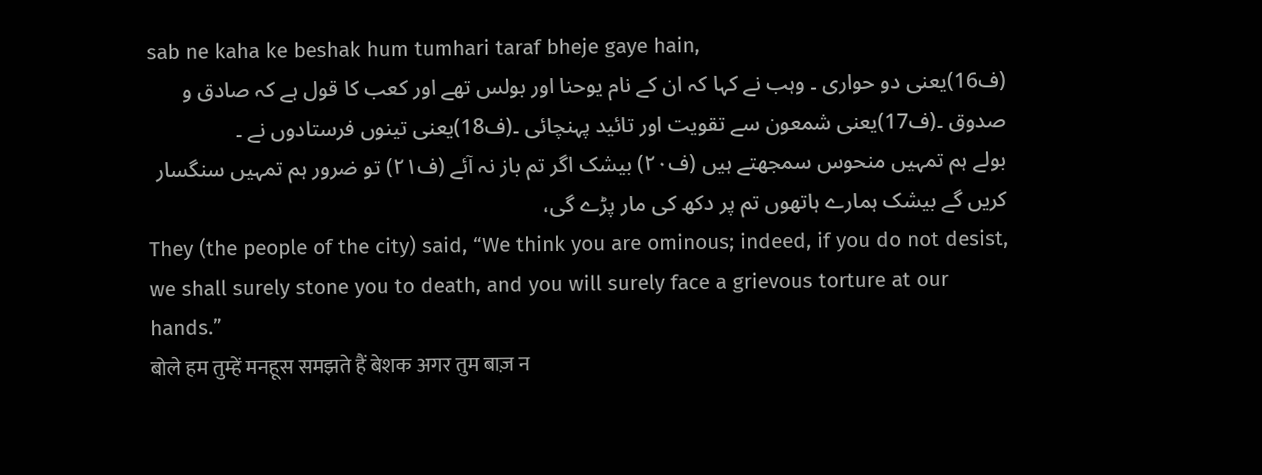sab ne kaha ke beshak hum tumhari taraf bheje gaye hain,
(ف16)یعنی دو حواری ۔ وہب نے کہا کہ ان کے نام یوحنا اور بولس تھے اور کعب کا قول ہے کہ صادق و صدوق ۔(ف17)یعنی شمعون سے تقویت اور تائید پہنچائی ۔(ف18)یعنی تینوں فرستادوں نے ۔
بولے ہم تمہیں منحوس سمجھتے ہیں (ف۲۰) بیشک اگر تم باز نہ آئے (ف۲۱) تو ضرور ہم تمہیں سنگسار کریں گے بیشک ہمارے ہاتھوں تم پر دکھ کی مار پڑے گی،
They (the people of the city) said, “We think you are ominous; indeed, if you do not desist, we shall surely stone you to death, and you will surely face a grievous torture at our hands.”
बोले हम तुम्हें मनहूस समझते हैं बेशक अगर तुम बाज़ न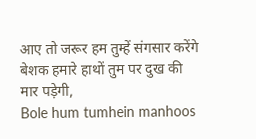आए तो जरूर हम तुम्हें संगसार करेंगे बेशक हमारे हाथों तुम पर दुख की मार पड़ेगी,
Bole hum tumhein manhoos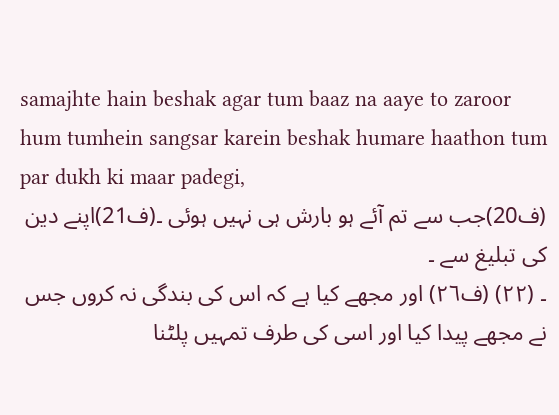samajhte hain beshak agar tum baaz na aaye to zaroor hum tumhein sangsar karein beshak humare haathon tum par dukh ki maar padegi,
(ف20)جب سے تم آئے ہو بارش ہی نہیں ہوئی ۔(ف21)اپنے دین کی تبلیغ سے ۔
۔ (۲۲) (ف۲٦) اور مجھے کیا ہے کہ اس کی بندگی نہ کروں جس نے مجھے پیدا کیا اور اسی کی طرف تمہیں پلٹنا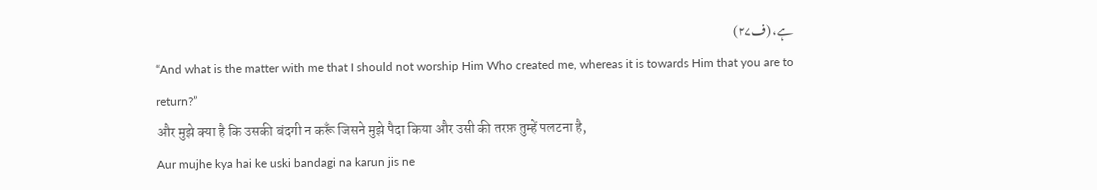ہے، (ف۲۷)
“And what is the matter with me that I should not worship Him Who created me, whereas it is towards Him that you are to return?”
और मुझे क्या है कि उसकी बंदगी न करूँ जिसने मुझे पैदा किया और उसी की तरफ़ तुम्हें पलटना है,
Aur mujhe kya hai ke uski bandagi na karun jis ne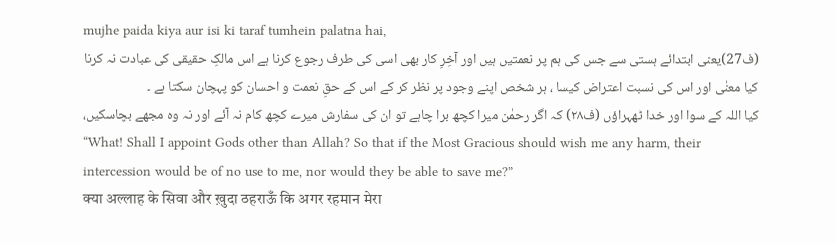mujhe paida kiya aur isi ki taraf tumhein palatna hai,
(ف27)یعنی ابتدائے ہستی سے جس کی ہم پر نعمتیں ہیں اور آخِرِ کار بھی اسی کی طرف رجوع کرنا ہے اس مالکِ حقیقی کی عبادت نہ کرنا کیا معنٰی اور اس کی نسبت اعتراض کیسا ، ہر شخص اپنے وجود پر نظر کر کے اس کے حقِ نعمت و احسان کو پہچان سکتا ہے ۔
کیا اللہ کے سوا اور خدا ٹھہراؤں (ف۲۸) کہ اگر رحمٰن میرا کچھ برا چاہے تو ان کی سفارش میرے کچھ کام نہ آئے اور نہ وہ مجھے بچاسکیں،
“What! Shall I appoint Gods other than Allah? So that if the Most Gracious should wish me any harm, their intercession would be of no use to me, nor would they be able to save me?”
क्या अल्लाह के सिवा और ख़ुदा ठहराऊँ कि अगर रहमान मेरा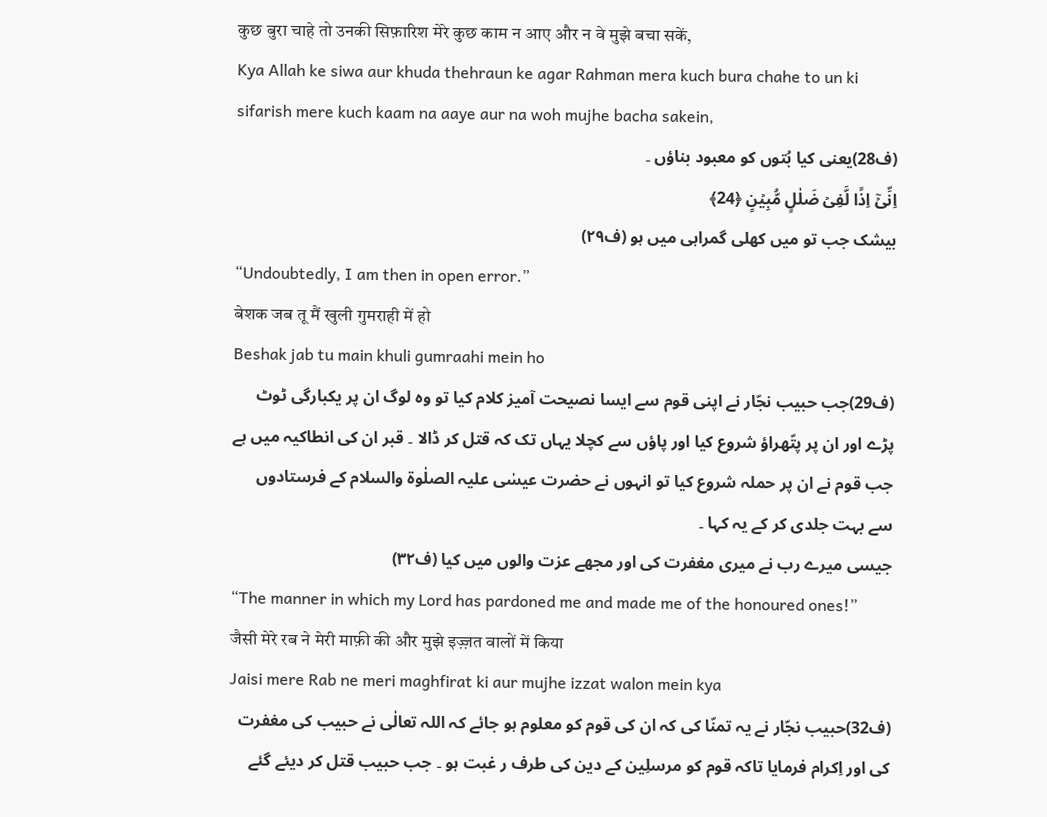कुछ बुरा चाहे तो उनकी सिफ़ारिश मेरे कुछ काम न आए और न वे मुझे बचा सकें,
Kya Allah ke siwa aur khuda thehraun ke agar Rahman mera kuch bura chahe to un ki sifarish mere kuch kaam na aaye aur na woh mujhe bacha sakein,
(ف28)یعنی کیا بُتوں کو معبود بناؤں ۔
اِنِّىۡۤ اِذًا لَّفِىۡ ضَلٰلٍ مُّبِيۡنٍ ﴿24﴾
بیشک جب تو میں کھلی گمراہی میں ہو (ف۲۹)
“Undoubtedly, I am then in open error.”
बेशक जब तू मैं खुली गुमराही में हो
Beshak jab tu main khuli gumraahi mein ho
(ف29)جب حبیب نجّار نے اپنی قوم سے ایسا نصیحت آمیز کلام کیا تو وہ لوگ ان پر یکبارگی ٹوٹ پڑے اور ان پر پتّھراؤ شروع کیا اور پاؤں سے کچلا یہاں تک کہ قتل کر ڈالا ۔ قبر ان کی انطاکیہ میں ہے جب قوم نے ان پر حملہ شروع کیا تو انہوں نے حضرت عیسٰی علیہ الصلٰوۃ والسلام کے فرستادوں سے بہت جلدی کر کے یہ کہا ۔
جیسی میرے رب نے میری مغفرت کی اور مجھے عزت والوں میں کیا (ف۳۲)
“The manner in which my Lord has pardoned me and made me of the honoured ones!”
जैसी मेरे रब ने मेरी माफ़ी की और मुझे इज़्ज़त वालों में किया
Jaisi mere Rab ne meri maghfirat ki aur mujhe izzat walon mein kya
(ف32)حبیب نجّار نے یہ تمنّا کی کہ ان کی قوم کو معلوم ہو جائے کہ اللہ تعالٰی نے حبیب کی مغفرت کی اور اِکرام فرمایا تاکہ قوم کو مرسلِین کے دین کی طرف ر غبت ہو ۔ جب حبیب قتل کر دیئے گئے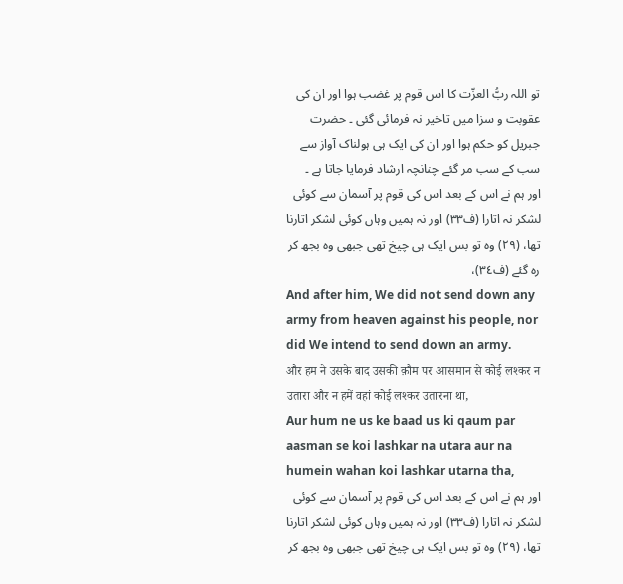تو اللہ ربُّ العزّت کا اس قوم پر غضب ہوا اور ان کی عقوبت و سزا میں تاخیر نہ فرمائی گئی ۔ حضرت جبریل کو حکم ہوا اور ان کی ایک ہی ہولناک آواز سے سب کے سب مر گئے چنانچہ ارشاد فرمایا جاتا ہے ۔
اور ہم نے اس کے بعد اس کی قوم پر آسمان سے کوئی لشکر نہ اتارا (ف۳۳) اور نہ ہمیں وہاں کوئی لشکر اتارنا تھا، (۲۹) وہ تو بس ایک ہی چیخ تھی جبھی وہ بجھ کر رہ گئے (ف۳٤)،
And after him, We did not send down any army from heaven against his people, nor did We intend to send down an army.
और हम ने उसके बाद उसकी क़ौम पर आसमान से कोई लश्कर न उतारा और न हमें वहां कोई लश्कर उतारना था,
Aur hum ne us ke baad us ki qaum par aasman se koi lashkar na utara aur na humein wahan koi lashkar utarna tha,
اور ہم نے اس کے بعد اس کی قوم پر آسمان سے کوئی لشکر نہ اتارا (ف۳۳) اور نہ ہمیں وہاں کوئی لشکر اتارنا تھا، (۲۹) وہ تو بس ایک ہی چیخ تھی جبھی وہ بجھ کر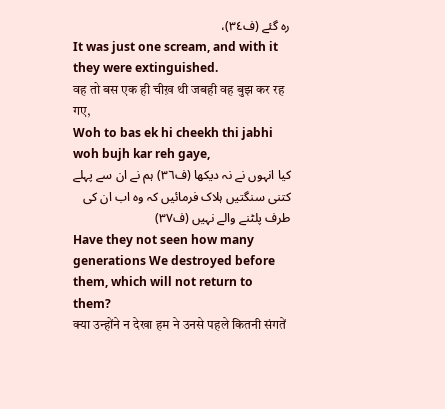رہ گئے (ف۳٤)،
It was just one scream, and with it they were extinguished.
वह तो बस एक ही चीख़ थी जबही वह बुझ कर रह गए,
Woh to bas ek hi cheekh thi jabhi woh bujh kar reh gaye,
کیا انہوں نے نہ دیکھا (ف۳٦) ہم نے ان سے پہلے کتنی سنگتیں ہلاک فرمائیں کہ وہ اب ان کی طرف پلٹنے والے نہیں (ف۳۷)
Have they not seen how many generations We destroyed before them, which will not return to them?
क्या उन्होंने न देखा हम ने उनसे पहले कितनी संगतें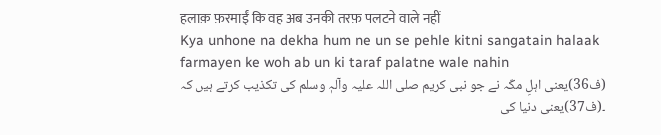हलाक़ फ़रमाईं कि वह अब उनकी तरफ़ पलटने वाले नहीं
Kya unhone na dekha hum ne un se pehle kitni sangatain halaak farmayen ke woh ab un ki taraf palatne wale nahin
(ف36)یعنی اہلِ مکّہ نے جو نبی کریم صلی اللہ علیہ وآلہٖ وسلم کی تکذیب کرتے ہیں کہ ۔(ف37)یعنی دنیا کی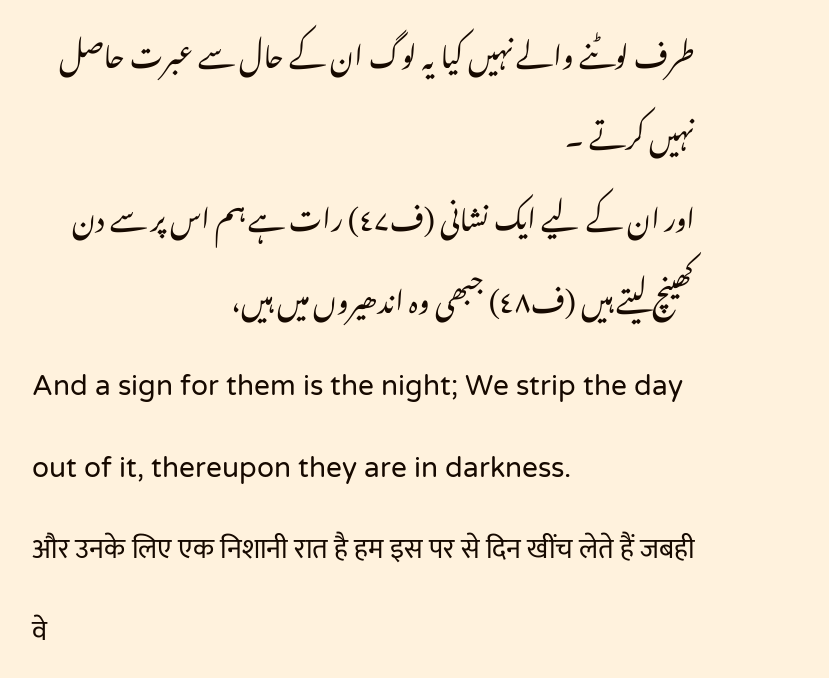طرف لوٹنے والے نہیں کیا یہ لوگ ان کے حال سے عبرت حاصل نہیں کرتے ۔
اور ان کے لیے ایک نشانی (ف٤۷) رات ہے ہم اس پر سے دن کھینچ لیتے ہیں (ف٤۸) جبھی وہ اندھیروں میں ہیں،
And a sign for them is the night; We strip the day out of it, thereupon they are in darkness.
और उनके लिए एक निशानी रात है हम इस पर से दिन खींच लेते हैं जबही वे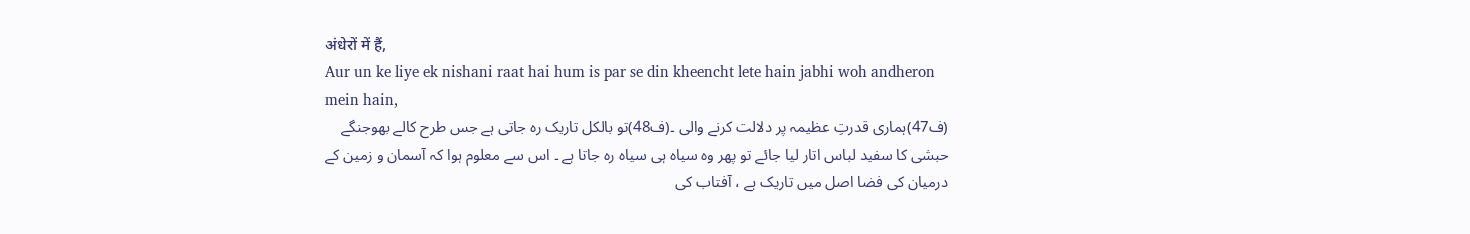अंधेरों में हैं,
Aur un ke liye ek nishani raat hai hum is par se din kheencht lete hain jabhi woh andheron mein hain,
(ف47)ہماری قدرتِ عظیمہ پر دلالت کرنے والی ۔(ف48)تو بالکل تاریک رہ جاتی ہے جس طرح کالے بھوجنگے حبشی کا سفید لباس اتار لیا جائے تو پھر وہ سیاہ ہی سیاہ رہ جاتا ہے ۔ اس سے معلوم ہوا کہ آسمان و زمین کے درمیان کی فضا اصل میں تاریک ہے ، آفتاب کی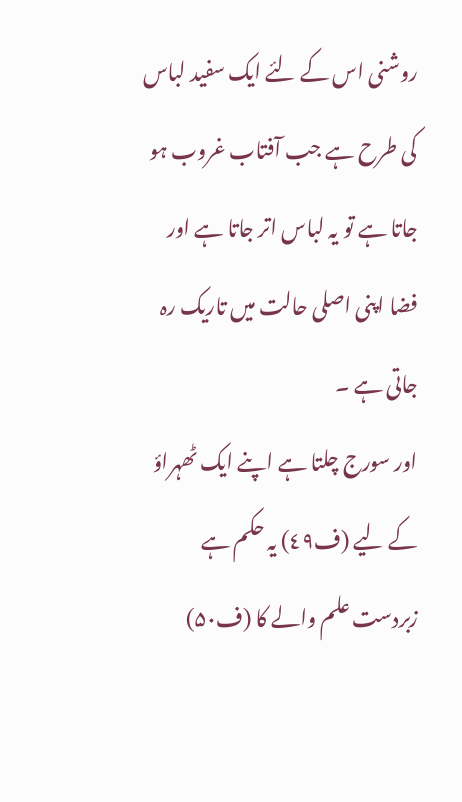روشنی اس کے لئے ایک سفید لباس کی طرح ہے جب آفتاب غروب ہو جاتا ہے تو یہ لباس اتر جاتا ہے اور فضا اپنی اصلی حالت میں تاریک رہ جاتی ہے ۔
اور سورج چلتا ہے اپنے ایک ٹھہراؤ کے لیے (ف٤۹) یہ حکم ہے زبردست علم والے کا (ف۵۰)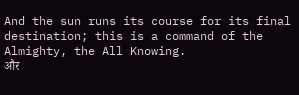And the sun runs its course for its final destination; this is a command of the Almighty, the All Knowing.
और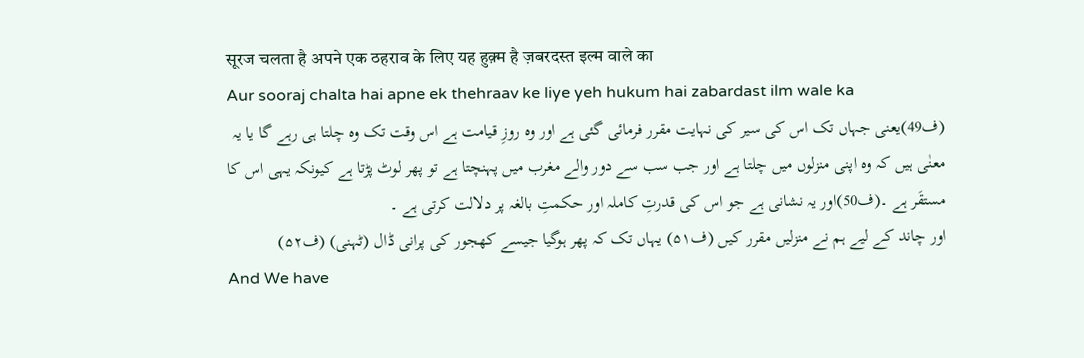सूरज चलता है अपने एक ठहराव के लिए यह हुक़्म है ज़बरदस्त इल्म वाले का
Aur sooraj chalta hai apne ek thehraav ke liye yeh hukum hai zabardast ilm wale ka
(ف49)یعنی جہاں تک اس کی سیر کی نہایت مقرر فرمائی گئی ہے اور وہ روزِ قیامت ہے اس وقت تک وہ چلتا ہی رہے گا یا یہ معنٰی ہیں کہ وہ اپنی منزلوں میں چلتا ہے اور جب سب سے دور والے مغرب میں پہنچتا ہے تو پھر لوٹ پڑتا ہے کیونکہ یہی اس کا مستقَر ہے ۔(ف50)اور یہ نشانی ہے جو اس کی قدرتِ کاملہ اور حکمتِ بالغہ پر دلالت کرتی ہے ۔
اور چاند کے لیے ہم نے منزلیں مقرر کیں (ف۵۱) یہاں تک کہ پھر ہوگیا جیسے کھجور کی پرانی ڈال (ٹہنی) (ف۵۲)
And We have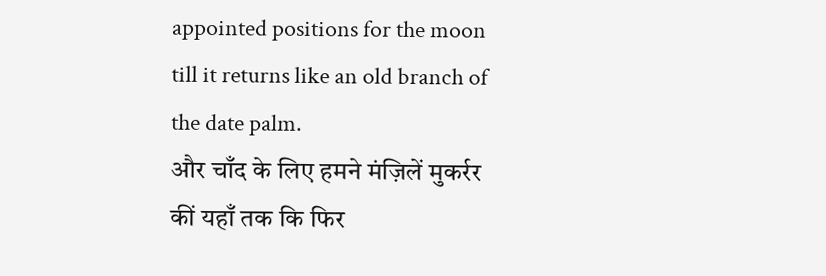appointed positions for the moon till it returns like an old branch of the date palm.
और चाँद के लिए हमने मंज़िलें मुकर्रर कीं यहाँ तक कि फिर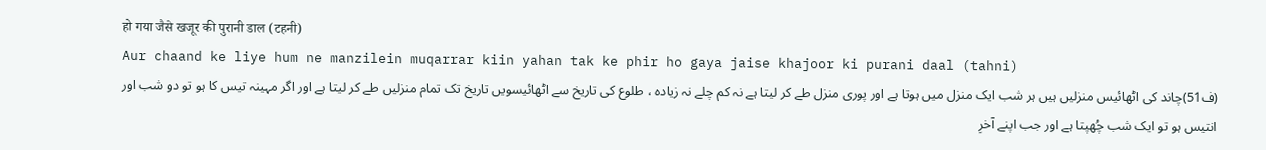हो गया जैसे खजूर की पुरानी डाल (टहनी)
Aur chaand ke liye hum ne manzilein muqarrar kiin yahan tak ke phir ho gaya jaise khajoor ki purani daal (tahni)
(ف51)چاند کی اٹھائیس منزلیں ہیں ہر شب ایک منزل میں ہوتا ہے اور پوری منزل طے کر لیتا ہے نہ کم چلے نہ زیادہ ، طلوع کی تاریخ سے اٹھائیسویں تاریخ تک تمام منزلیں طے کر لیتا ہے اور اگر مہینہ تیس کا ہو تو دو شب اور انتیس ہو تو ایک شب چُھپتا ہے اور جب اپنے آخرِ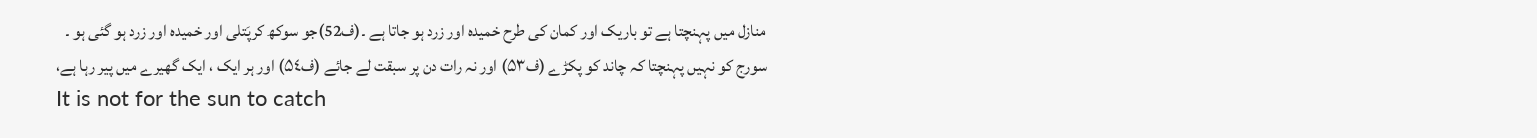منازل میں پہنچتا ہے تو باریک اور کمان کی طرح خمیدہ اور زرد ہو جاتا ہے ۔(ف52)جو سوکھ کرپَتلی اور خمیدہ اور زرد ہو گئی ہو ۔
سورج کو نہیں پہنچتا کہ چاند کو پکڑے (ف۵۳) اور نہ رات دن پر سبقت لے جائے (ف۵٤) اور ہر ایک ، ایک گھیرے میں پیر رہا ہے،
It is not for the sun to catch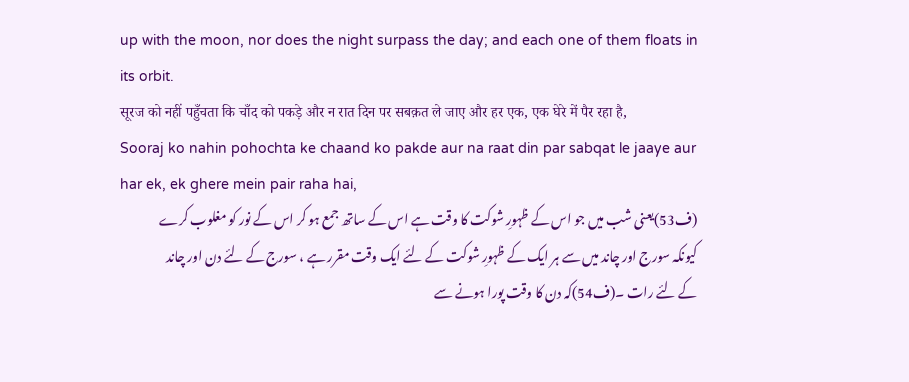up with the moon, nor does the night surpass the day; and each one of them floats in its orbit.
सूरज को नहीं पहुँचता कि चाँद को पकड़े और न रात दिन पर सबक़त ले जाए और हर एक, एक घेरे में पैर रहा है,
Sooraj ko nahin pohochta ke chaand ko pakde aur na raat din par sabqat le jaaye aur har ek, ek ghere mein pair raha hai,
(ف53)یعنی شب میں جو اس کے ظہورِ شوکت کا وقت ہے اس کے ساتھ جمع ہو کر اس کے نور کو مغلوب کرے کیونکہ سورج اور چاند میں سے ہر ایک کے ظہورِ شوکت کے لئے ایک وقت مقرر ہے ، سورج کے لئے دن اور چاند کے لئے رات ۔(ف54)کہ دن کا وقت پورا ہونے سے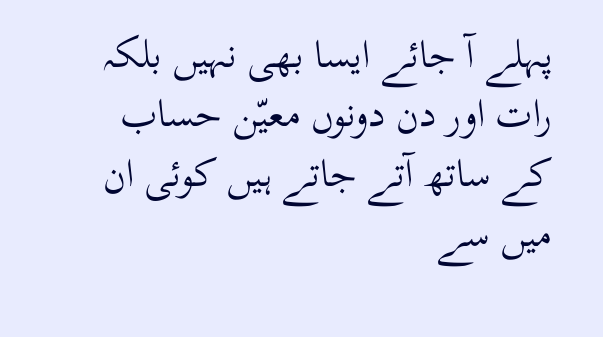پہلے آ جائے ایسا بھی نہیں بلکہ رات اور دن دونوں معیّن حساب کے ساتھ آتے جاتے ہیں کوئی ان میں سے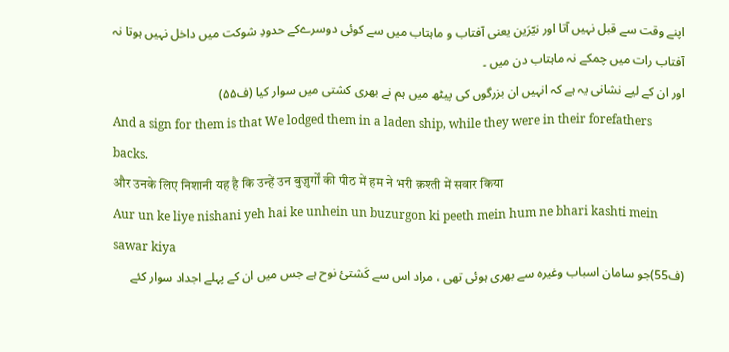اپنے وقت سے قبل نہیں آتا اور نیّرَین یعنی آفتاب و ماہتاب میں سے کوئی دوسرےکے حدودِ شوکت میں داخل نہیں ہوتا نہ آفتاب رات میں چمکے نہ ماہتاب دن میں ۔
اور ان کے لیے نشانی یہ ہے کہ انہیں ان بزرگوں کی پیٹھ میں ہم نے بھری کشتی میں سوار کیا (ف۵۵)
And a sign for them is that We lodged them in a laden ship, while they were in their forefathers backs.
और उनके लिए निशानी यह है कि उन्हें उन बुज़ुर्गों की पीठ में हम ने भरी क़श्ती में सवार किया
Aur un ke liye nishani yeh hai ke unhein un buzurgon ki peeth mein hum ne bhari kashti mein sawar kiya
(ف55)جو سامان اسباب وغیرہ سے بھری ہوئی تھی ، مراد اس سے کَشتیٔ نوح ہے جس میں ان کے پہلے اجداد سوار کئے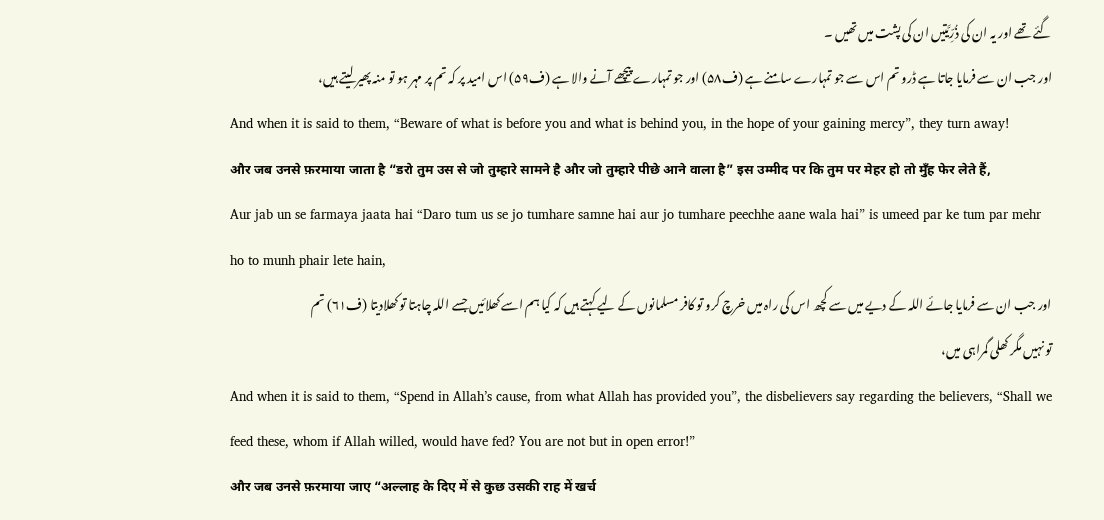گئے تھے اور یہ ان کی ذُرِّیَّتیں ان کی پشت میں تھیں ۔
اور جب ان سے فرمایا جاتا ہے ڈرو تم اس سے جو تمہارے سامنے ہے (ف۵۸) اور جو تمہارے پیچھے آنے والا ہے (ف۵۹) اس امید پر کہ تم پر مہر ہو تو منہ پھیر لیتے ہیں،
And when it is said to them, “Beware of what is before you and what is behind you, in the hope of your gaining mercy”, they turn away!
और जब उनसे फ़रमाया जाता है “डरो तुम उस से जो तुम्हारे सामने है और जो तुम्हारे पीछे आने वाला है” इस उम्मीद पर कि तुम पर मेहर हो तो मुँह फेर लेते हैं,
Aur jab un se farmaya jaata hai “Daro tum us se jo tumhare samne hai aur jo tumhare peechhe aane wala hai” is umeed par ke tum par mehr ho to munh phair lete hain,
اور جب ان سے فرمایا جائے اللہ کے دیے میں سے کچھ اس کی راہ میں خرچ کرو تو کافر مسلمانوں کے لیے کہتے ہیں کہ کیا ہم اسے کھلائیں جسے اللہ چاہتا تو کھلادیتا (ف٦۱) تم تو نہیں مگر کھلی گمراہی میں،
And when it is said to them, “Spend in Allah’s cause, from what Allah has provided you”, the disbelievers say regarding the believers, “Shall we feed these, whom if Allah willed, would have fed? You are not but in open error!”
और जब उनसे फ़रमाया जाए “अल्लाह के दिए में से कुछ उसकी राह में खर्च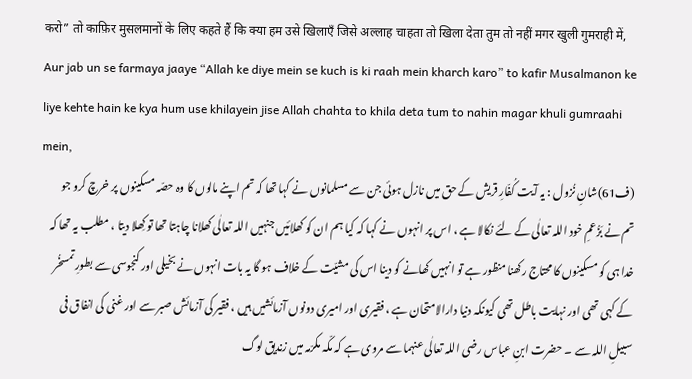करो” तो काफ़िर मुसलमानों के लिए कहते हैं कि क्या हम उसे खिलाएँ जिसे अल्लाह चाहता तो खिला देता तुम तो नहीं मगर खुली गुमराही में,
Aur jab un se farmaya jaaye “Allah ke diye mein se kuch is ki raah mein kharch karo” to kafir Musalmanon ke liye kehte hain ke kya hum use khilayein jise Allah chahta to khila deta tum to nahin magar khuli gumraahi mein,
(ف61)شانِ نُزول : یہ آیت کُفّارِ قریش کے حق میں نازل ہوئی جن سے مسلمانوں نے کہا تھا کہ تم اپنے مالوں کا وہ حصّہ مسکینوں پر خرچ کرو جو تم نے بَزُعمِ خود اللہ تعالٰی کے لئے نکالا ہے ، اس پر انہوں نے کہا کہ کیا ہم ان کو کھلائیں جنہیں اللہ تعالٰی کھلانا چاہتا تھا تو کِھلا دیتا ، مطلب یہ تھا کہ خدا ہی کو مسکینوں کا محتاج رکھنا منظور ہے تو انہیں کھانے کو دینا اس کی مشیّت کے خلاف ہو گا یہ بات انہوں نے بخیلی اور کنجوسی سے بطورِ تمسخُر کے کہی تھی اور نہایت باطل تھی کیونکہ دنیا دارالامتحان ہے ، فقیری اور امیری دونوں آزمائشیں ہیں ، فقیر کی آزمائش صبر سے اور غنی کی انفاق فی سبیلِ اللہ سے ۔ حضرت ابنِ عباس رضی اللہ تعالٰی عنہما سے مروی ہے کہ مکّہ مکرّمہ میں زندیق لوگ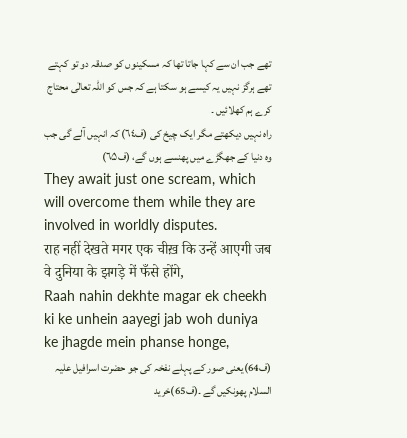تھے جب ان سے کہا جاتا تھا کہ مسکینوں کو صدقہ دو تو کہتے تھے ہرگز نہیں یہ کیسے ہو سکتا ہے کہ جس کو اللہ تعالٰی محتاج کرے ہم کھلائیں ۔
راہ نہیں دیکھتے مگر ایک چیخ کی (ف٦٤) کہ انہیں آلے گی جب وہ دنیا کے جھگڑے میں پھنسے ہوں گے، (ف٦۵)
They await just one scream, which will overcome them while they are involved in worldly disputes.
राह नहीं देखते मगर एक चीख़ कि उन्हें आएगी जब वे दुनिया के झगड़े में फँसे होंगे,
Raah nahin dekhte magar ek cheekh ki ke unhein aayegi jab woh duniya ke jhagde mein phanse honge,
(ف64)یعنی صور کے پہلے نفخہ کی جو حضرت اسرافیل علیہ السلام پھونکیں گے ۔(ف65)خرید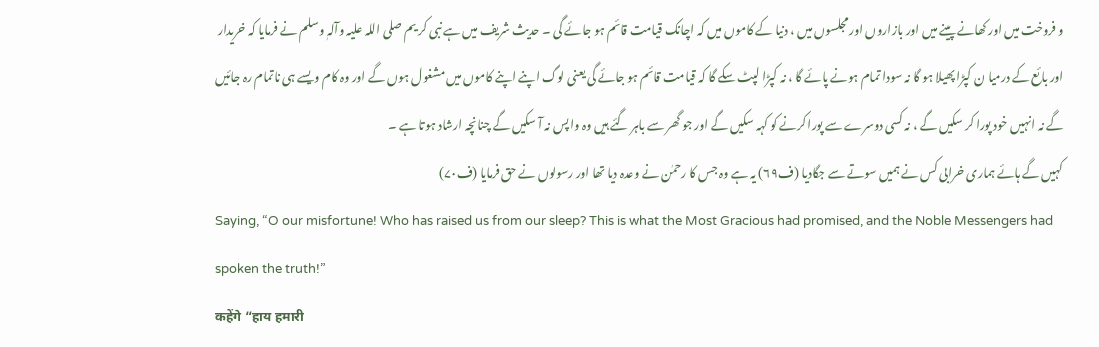و فروخت میں اور کھانے پینے میں اور بازاروں اور مجلسوں میں ، دنیا کے کاموں میں کہ اچانک قیامت قائم ہو جائے گی ۔ حدیث شریف میں ہے نبی کر یم صلی اللہ علیہ وآلہٖ وسلم نے فرمایا کہ خریدار اور بائع کے درمیا ن کپڑا پھیلا ہو گا نہ سودا تمام ہونے پائے گا ، نہ کپڑا لپٹ سکے گا کہ قیامت قائم ہو جائے گی یعنی لوگ اپنے اپنے کاموں میں مشغول ہوں گے اور وہ کام ویسے ہی ناتمام رہ جائیں گے نہ انہیں خود پورا کر سکیں گے ، نہ کسی دوسرے سے پورا کرنے کو کہہ سکیں گے اور جو گھر سے باہر گئے ہیں وہ واپس نہ آ سکیں گے چنانچہ ارشاد ہوتا ہے ۔
کہیں گے ہائے ہماری خرابی کس نے ہمیں سوتے سے جگادیا (ف٦۹) یہ ہے وہ جس کا رحمٰن نے وعدہ دیا تھا اور رسولوں نے حق فرمایا (ف۷۰)
Saying, “O our misfortune! Who has raised us from our sleep? This is what the Most Gracious had promised, and the Noble Messengers had spoken the truth!”
कहेंगे “हाय हमारी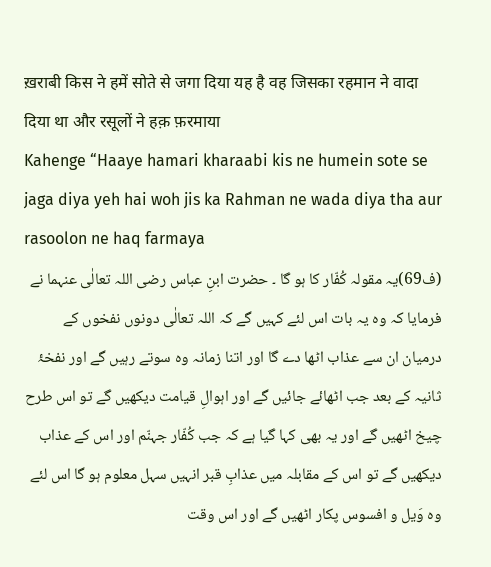ख़राबी किस ने हमें सोते से जगा दिया यह है वह जिसका रहमान ने वादा दिया था और रसूलों ने हक़ फ़रमाया
Kahenge “Haaye hamari kharaabi kis ne humein sote se jaga diya yeh hai woh jis ka Rahman ne wada diya tha aur rasoolon ne haq farmaya
(ف69)یہ مقولہ کُفّار کا ہو گا ۔ حضرت ابنِ عباس رضی اللہ تعالٰی عنہما نے فرمایا کہ وہ یہ بات اس لئے کہیں گے کہ اللہ تعالٰی دونوں نفخوں کے درمیان ان سے عذاب اٹھا دے گا اور اتنا زمانہ وہ سوتے رہیں گے اور نفخۂ ثانیہ کے بعد جب اٹھائے جائیں گے اور اہوالِ قیامت دیکھیں گے تو اس طرح چیخ اٹھیں گے اور یہ بھی کہا گیا ہے کہ جب کُفّار جہنّم اور اس کے عذاب دیکھیں گے تو اس کے مقابلہ میں عذابِ قبر انہیں سہل معلوم ہو گا اس لئے وہ وَیل و افسوس پکار اٹھیں گے اور اس وقت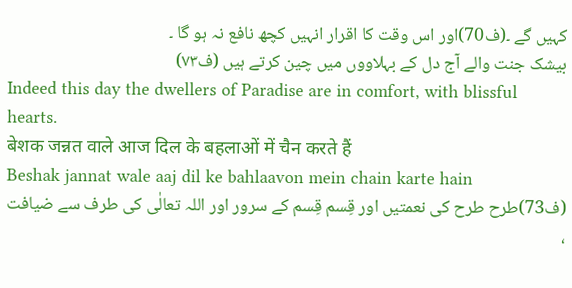کہیں گے ۔(ف70)اور اس وقت کا اقرار انہیں کچھ نافع نہ ہو گا ۔
بیشک جنت والے آج دل کے بہلاووں میں چین کرتے ہیں (ف۷۳)
Indeed this day the dwellers of Paradise are in comfort, with blissful hearts.
बेशक जन्नत वाले आज दिल के बहलाओं में चैन करते हैं
Beshak jannat wale aaj dil ke bahlaavon mein chain karte hain
(ف73)طرح طرح کی نعمتیں اور قِسم قِسم کے سرور اور اللہ تعالٰی کی طرف سے ضیافت ،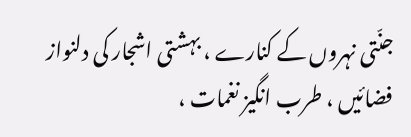جنّتی نہروں کے کنارے ، بہشتی اشجار کی دلنواز فضائیں ، طرب انگیز نغمات ،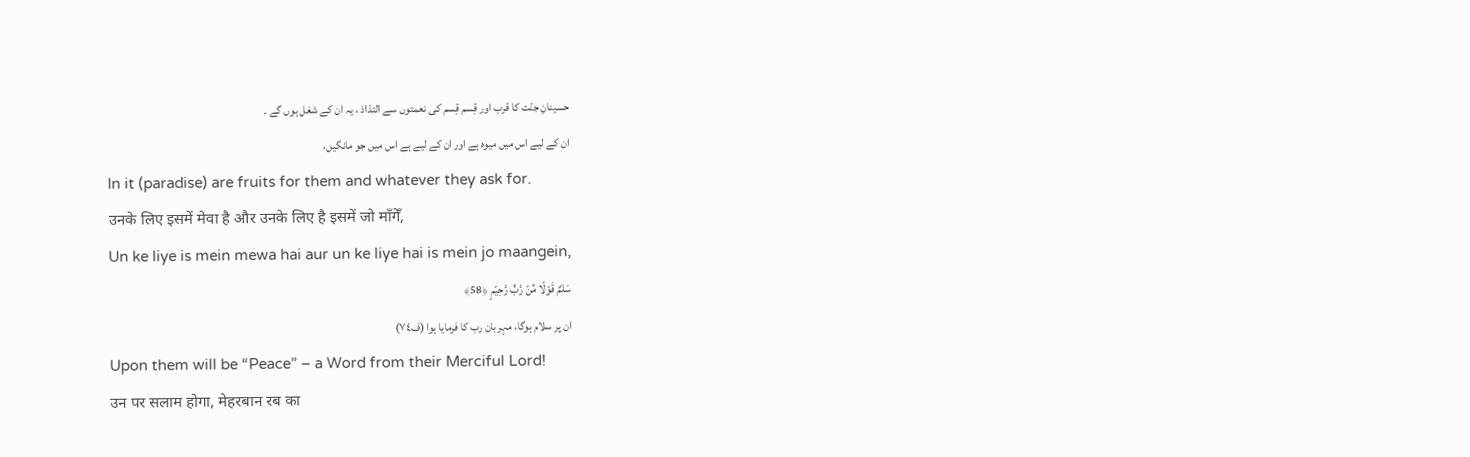حسینانِ جنّت کا قرب اور قِسم قِسم کی نعمتوں سے التذاذ ، یہ ان کے شغل ہوں گے ۔
ان کے لیے اس میں میوہ ہے اور ان کے لیے ہے اس میں جو مانگیں،
In it (paradise) are fruits for them and whatever they ask for.
उनके लिए इसमें मेवा है और उनके लिए है इसमें जो माँगेँ,
Un ke liye is mein mewa hai aur un ke liye hai is mein jo maangein,
سَلٰمٌ قَوۡلًا مِّنۡ رَّبٍّ رَّحِيۡمٍ ﴿58﴾
ان پر سلام ہوگا، مہربان رب کا فرمایا ہوا (ف۷٤)
Upon them will be “Peace” – a Word from their Merciful Lord!
उन पर सलाम होगा, मेहरबान रब का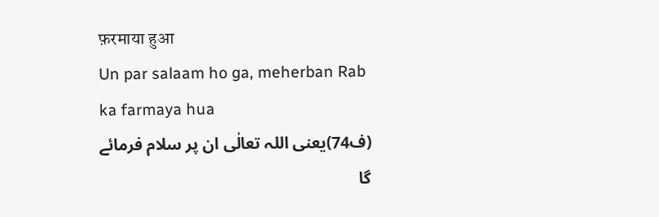फ़रमाया हुआ
Un par salaam ho ga, meherban Rab ka farmaya hua
(ف74)یعنی اللہ تعالٰی ان پر سلام فرمائے گا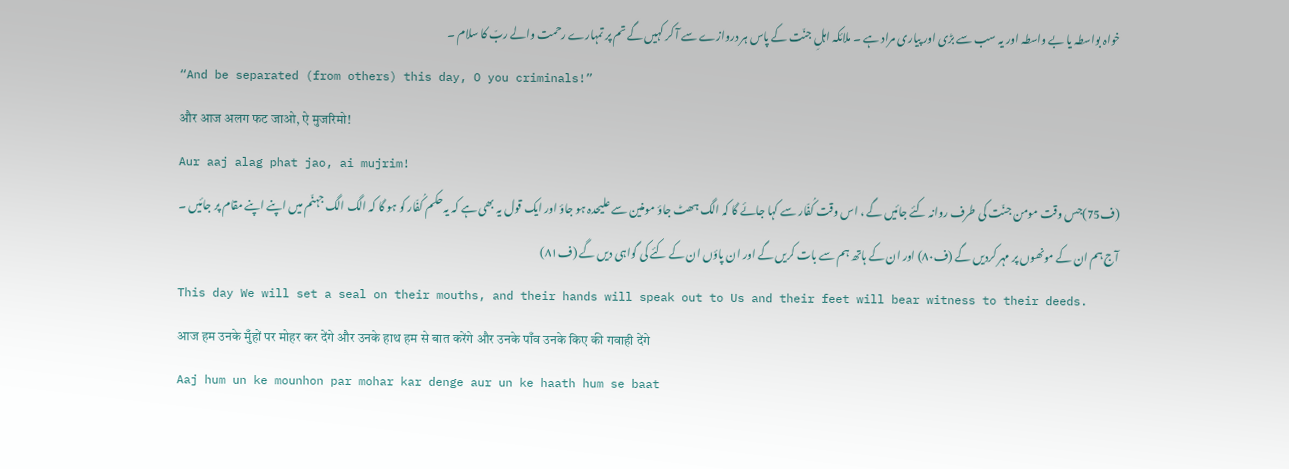خواہ بواسطہ یا بے واسطہ اور یہ سب سے بڑی اور پیاری مراد ہے ۔ ملائکہ اہلِ جنّت کے پاس ہر دروازے سے آ کر کہیں گے تم پر تمہارے رحمت والے ربّ کا سلام ۔
“And be separated (from others) this day, O you criminals!”
और आज अलग फट जाओ, ऐ मुजरिमो!
Aur aaj alag phat jao, ai mujrim!
(ف75)جس وقت مومن جنّت کی طرف روانہ کئے جائیں گے ، اس وقت کُفّار سے کہا جائے گا کہ الگ ہھٹ جاؤ مومنین سے علیحدہ ہو جاؤ اور ایک قول یہ بھی ہے کہ یہ حکم کُفّار کو ہو گا کہ الگ الگ جہنّم میں اپنے اپنے مقام پر جائیں ۔
آج ہم ان کے مونھوں پر مہر کردیں گے (ف۸۰) اور ان کے ہاتھ ہم سے بات کریں گے اور ان پاؤں ان کے کئے کی گواہی دیں گے (ف۸۱)
This day We will set a seal on their mouths, and their hands will speak out to Us and their feet will bear witness to their deeds.
आज हम उनके मुँहों पर मोहर कर देंगे और उनके हाथ हम से बात करेंगे और उनके पाँव उनके किए की गवाही देंगे
Aaj hum un ke mounhon par mohar kar denge aur un ke haath hum se baat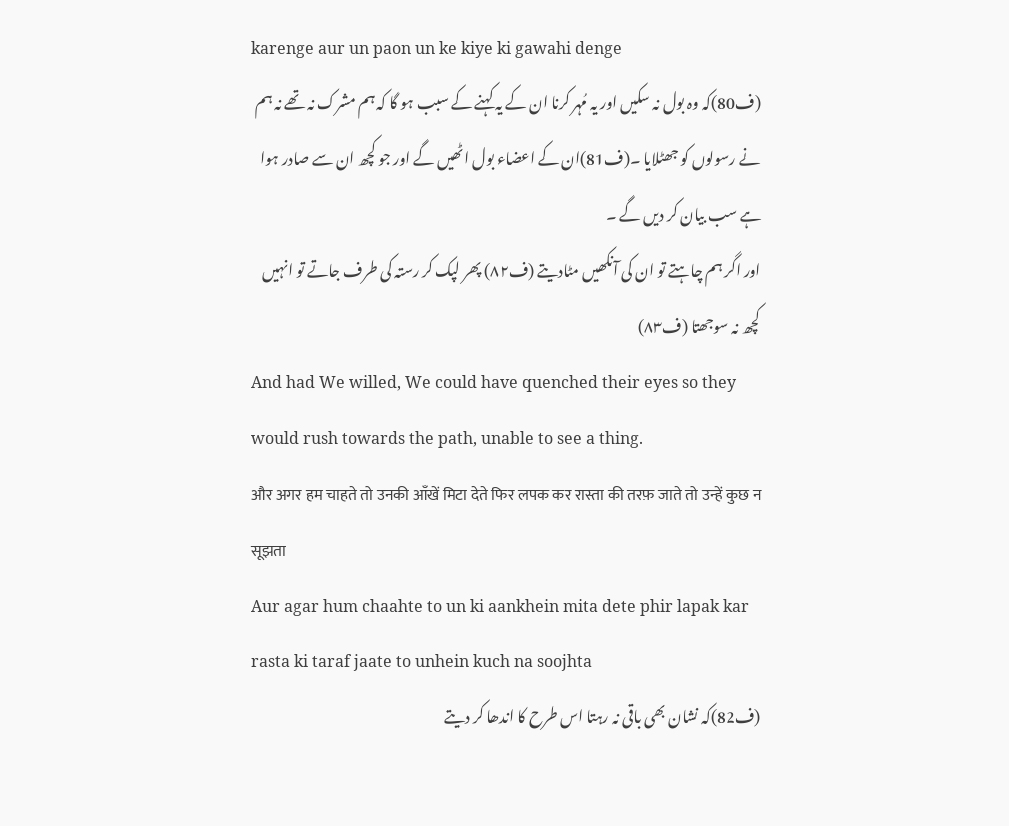karenge aur un paon un ke kiye ki gawahi denge
(ف80)کہ وہ بول نہ سکیں اور یہ مُہر کرنا ان کے یہ کہنے کے سبب ہو گا کہ ہم مشرک نہ تھے نہ ہم نے رسولوں کو جھٹلایا ۔(ف81)ان کے اعضاء بول اٹھیں گے اور جو کچھ ان سے صادر ہوا ہے سب بیان کر دیں گے ۔
اور اگر ہم چاہتے تو ان کی آنکھیں مٹادیتے (ف۸۲) پھر لپک کر رستہ کی طرف جاتے تو انہیں کچھ نہ سوجھتا (ف۸۳)
And had We willed, We could have quenched their eyes so they would rush towards the path, unable to see a thing.
और अगर हम चाहते तो उनकी आँखें मिटा देते फिर लपक कर रास्ता की तरफ़ जाते तो उन्हें कुछ न सूझता
Aur agar hum chaahte to un ki aankhein mita dete phir lapak kar rasta ki taraf jaate to unhein kuch na soojhta
(ف82)کہ نشان بھی باقی نہ رہتا اس طرح کا اندھا کر دیتے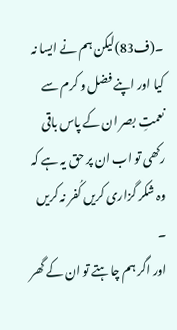۔(ف83)لیکن ہم نے ایسا نہ کیا اور اپنے فضل و کرم سے نعمتِ بصر ان کے پاس باقی رکھی تو اب ان پر حق یہ ہے کہ وہ شکر گزاری کریں کُفر نہ کریں ۔
اور اگر ہم چاہتے تو ان کے گھر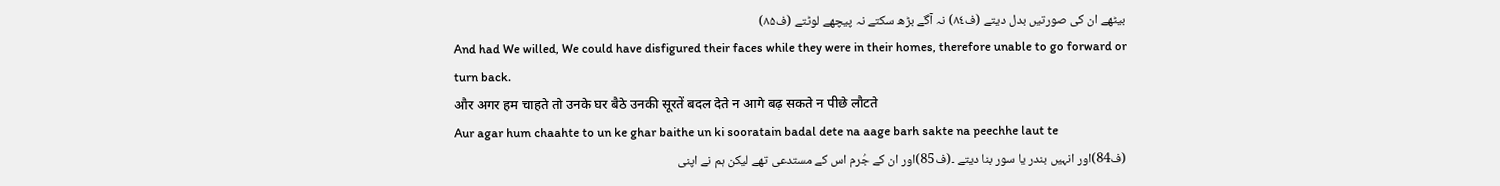بیٹھے ان کی صورتیں بدل دیتے (ف۸٤) نہ آگے بڑھ سکتے نہ پیچھے لوٹتے (ف۸۵)
And had We willed, We could have disfigured their faces while they were in their homes, therefore unable to go forward or turn back.
और अगर हम चाहते तो उनके घर बैठे उनकी सूरतें बदल देते न आगे बढ़ सकते न पीछे लौटते
Aur agar hum chaahte to un ke ghar baithe un ki sooratain badal dete na aage barh sakte na peechhe laut te
(ف84)اور انہیں بندر یا سور بنا دیتے ۔(ف85)اور ان کے جُرم اس کے مستدعی تھے لیکن ہم نے اپنی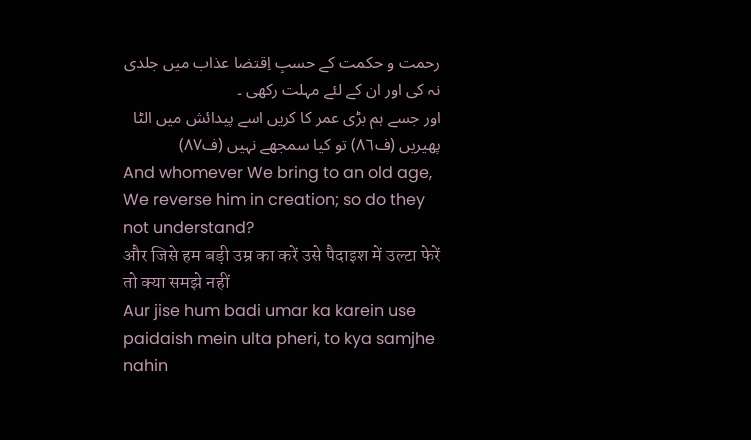رحمت و حکمت کے حسبِ اِقتضا عذاب میں جلدی نہ کی اور ان کے لئے مہلت رکھی ۔
اور جسے ہم بڑی عمر کا کریں اسے پیدائش میں الٹا پھیریں (ف۸٦) تو کیا سمجھے نہیں (ف۸۷)
And whomever We bring to an old age, We reverse him in creation; so do they not understand?
और जिसे हम बड़ी उम्र का करें उसे पैदाइश में उल्टा फेरें तो क्या समझे नहीं
Aur jise hum badi umar ka karein use paidaish mein ulta pheri, to kya samjhe nahin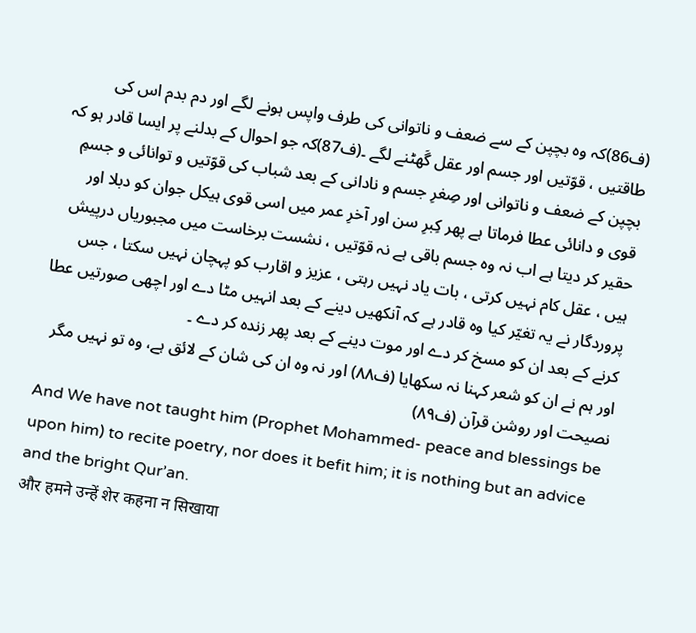(ف86)کہ وہ بچپن کے سے ضعف و ناتوانی کی طرف واپس ہونے لگے اور دم بدم اس کی طاقتیں ، قوّتیں اور جسم اور عقل گَھٹنے لگے ۔(ف87)کہ جو احوال کے بدلنے پر ایسا قادر ہو کہ بچپن کے ضعف و ناتوانی اور صِغرِ جسم و نادانی کے بعد شباب کی قوّتیں و توانائی و جسمِ قوی و دانائی عطا فرماتا ہے پھر کِبرِ سن اور آخرِ عمر میں اسی قوی ہیکل جوان کو دبلا اور حقیر کر دیتا ہے اب نہ وہ جسم باقی ہے نہ قوّتیں ، نشست برخاست میں مجبوریاں درپیش ہیں ، عقل کام نہیں کرتی ، بات یاد نہیں رہتی ، عزیز و اقارب کو پہچان نہیں سکتا ، جس پروردگار نے یہ تغیّر کیا وہ قادر ہے کہ آنکھیں دینے کے بعد انہیں مٹا دے اور اچھی صورتیں عطا کرنے کے بعد ان کو مسخ کر دے اور موت دینے کے بعد پھر زندہ کر دے ۔
اور ہم نے ان کو شعر کہنا نہ سکھایا (ف۸۸) اور نہ وہ ان کی شان کے لائق ہے، وہ تو نہیں مگر نصیحت اور روشن قرآن (ف۸۹)
And We have not taught him (Prophet Mohammed- peace and blessings be upon him) to recite poetry, nor does it befit him; it is nothing but an advice and the bright Qur’an.
और हमने उन्हें शेर कहना न सिखाया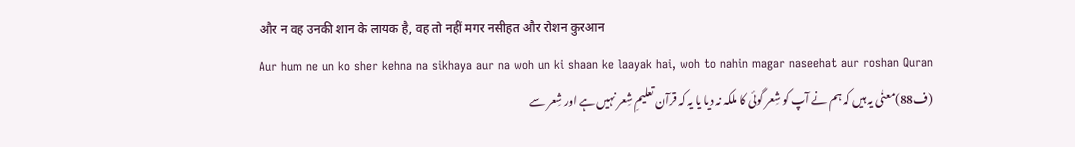और न वह उनकी शान के लायक है, वह तो नहीं मगर नसीहत और रोशन कुरआन
Aur hum ne un ko sher kehna na sikhaya aur na woh un ki shaan ke laayak hai, woh to nahin magar naseehat aur roshan Quran
(ف88)معنٰی یہ ہیں کہ ہم نے آپ کو شِعر گوئی کا ملکہ نہ دیا یا یہ کہ قرآن تعلیمِ شِعر نہیں ہے اور شِعر سے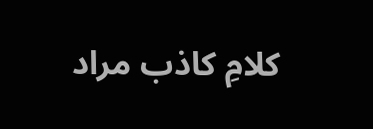کلامِ کاذب مراد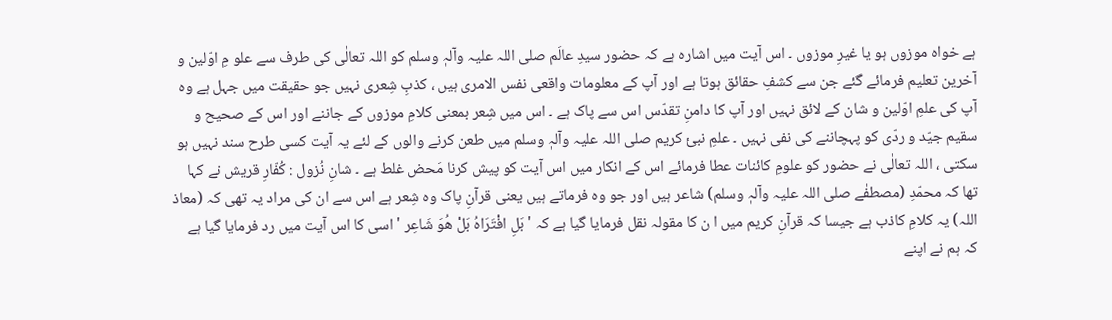ہے خواہ موزوں ہو یا غیرِ موزوں ۔ اس آیت میں اشارہ ہے کہ حضور سیدِ عالَم صلی اللہ علیہ وآلہٖ وسلم کو اللہ تعالٰی کی طرف سے علو مِ اوّلین و آخرین تعلیم فرمائے گئے جن سے کشفِ حقائق ہوتا ہے اور آپ کے معلومات واقعی نفس الامری ہیں ، کذبِ شِعری نہیں جو حقیقت میں جہل ہے وہ آپ کی علمِ اوّلین و شان کے لائق نہیں اور آپ کا دامنِ تقدّس اس سے پاک ہے ۔ اس میں شِعر بمعنی کلامِ موزوں کے جاننے اور اس کے صحیح و سقیم جیّد و ردّی کو پہچاننے کی نفی نہیں ۔ علمِ نبیٔ کریم صلی اللہ علیہ وآلہٖ وسلم میں طعن کرنے والوں کے لئے یہ آیت کسی طرح سند نہیں ہو سکتی ، اللہ تعالٰی نے حضور کو علومِ کائنات عطا فرمائے اس کے انکار میں اس آیت کو پیش کرنا مَحض غلط ہے ۔ شانِ نُزول : کُفّارِ قریش نے کہا تھا کہ محمّدِ (مصطفٰے صلی اللہ علیہ وآلہٖ وسلم) شاعر ہیں اور جو وہ فرماتے ہیں یعنی قرآنِ پاک وہ شِعر ہے اس سے ان کی مراد یہ تھی کہ (معاذ اللہ) یہ کلامِ کاذب ہے جیسا کہ قرآنِ کریم میں ا ن کا مقولہ نقل فرمایا گیا ہے کہ ' بَلِ افْتَرَاہُ بَلْ ھُوَ شَاعِر ' اسی کا اس آیت میں رد فرمایا گیا ہے کہ ہم نے اپنے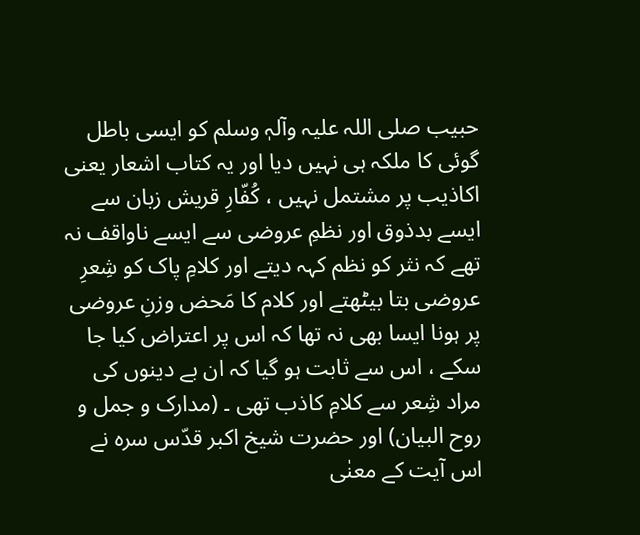حبیب صلی اللہ علیہ وآلہٖ وسلم کو ایسی باطل گوئی کا ملکہ ہی نہیں دیا اور یہ کتاب اشعار یعنی اکاذیب پر مشتمل نہیں ، کُفّارِ قریش زبان سے ایسے بدذوق اور نظمِ عروضی سے ایسے ناواقف نہ تھے کہ نثر کو نظم کہہ دیتے اور کلامِ پاک کو شِعرِ عروضی بتا بیٹھتے اور کلام کا مَحض وزنِ عروضی پر ہونا ایسا بھی نہ تھا کہ اس پر اعتراض کیا جا سکے ، اس سے ثابت ہو گیا کہ ان بے دینوں کی مراد شِعر سے کلامِ کاذب تھی ۔ (مدارک و جمل و روح البیان) اور حضرت شیخ اکبر قدّس سرہ نے اس آیت کے معنٰی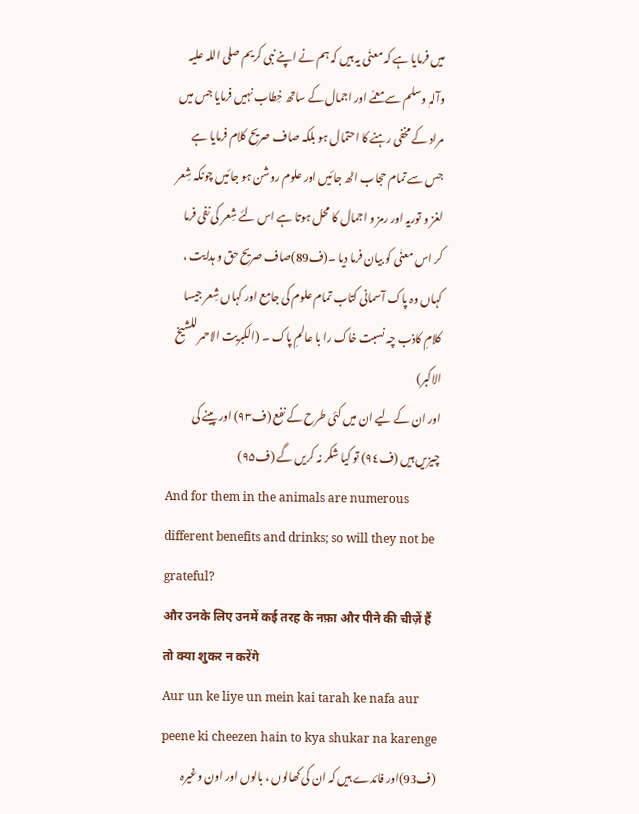میں فرمایا ہے کہ معنٰی یہ ہیں کہ ہم نے اپنے نبی کریم صلی اللہ علیہ وآلہٖ وسلم سے معمّے اور اجمال کے ساتھ خِطاب نہیں فرمایا جس میں مراد کے مخفی رہنے کا احتمال ہو بلکہ صاف صریح کلام فرمایا ہے جس سے تمام حجاب اٹھ جائیں اور علوم روشن ہو جائیں چونکہ شِعر لغز و توریہ اور رمز و اجمال کا محل ہوتا ہے اس لئے شِعر کی نفی فرما کر اس معنٰی کو بیان فرما دیا ۔(ف89)صاف صریح حق و ہدایت ، کہاں وہ پاک آسمانی کتاب تمام علوم کی جامع اور کہاں شِعر جیسا کلامِ کاذب چہ نسبت خاک را با عالمِ پاک ۔ (الکبریت الاحمر للشیخ الاکبر)
اور ان کے لیے ان میں کئی طرح کے نفع (ف۹۳) اور پینے کی چیزیں ہیں (ف۹٤) تو کیا شکر نہ کریں گے (ف۹۵)
And for them in the animals are numerous different benefits and drinks; so will they not be grateful?
और उनके लिए उनमें कई तरह के नफ़ा और पीने की चीज़ें हैं तो क्या शुकर न करेंगे
Aur un ke liye un mein kai tarah ke nafa aur peene ki cheezen hain to kya shukar na karenge
(ف93)اور فائدے ہیں کہ ان کی کھالوں ، بالوں اور اون وغیرہ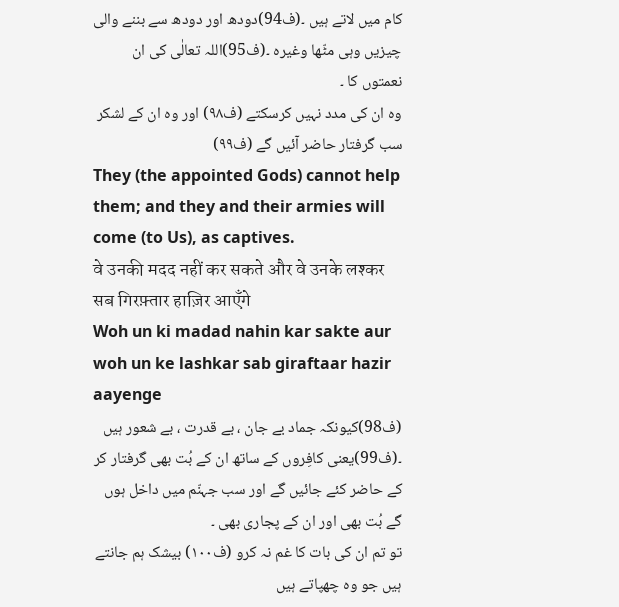کام میں لاتے ہیں ۔(ف94)دودھ اور دودھ سے بننے والی چیزیں وہی مٹّھا وغیرہ ۔(ف95)اللہ تعالٰی کی ان نعمتوں کا ۔
وہ ان کی مدد نہیں کرسکتے (ف۹۸) اور وہ ان کے لشکر سب گرفتار حاضر آئیں گے (ف۹۹)
They (the appointed Gods) cannot help them; and they and their armies will come (to Us), as captives.
वे उनकी मदद नहीं कर सकते और वे उनके लश्कर सब गिरफ़्तार हाज़िर आएँगे
Woh un ki madad nahin kar sakte aur woh un ke lashkar sab giraftaar hazir aayenge
(ف98)کیونکہ جماد بے جان ، بے قدرت ، بے شعور ہیں ۔(ف99)یعنی کافِروں کے ساتھ ان کے بُت بھی گرفتار کر کے حاضر کئے جائیں گے اور سب جہنّم میں داخل ہوں گے بُت بھی اور ان کے پجاری بھی ۔
تو تم ان کی بات کا غم نہ کرو (ف۱۰۰) بیشک ہم جانتے ہیں جو وہ چھپاتے ہیں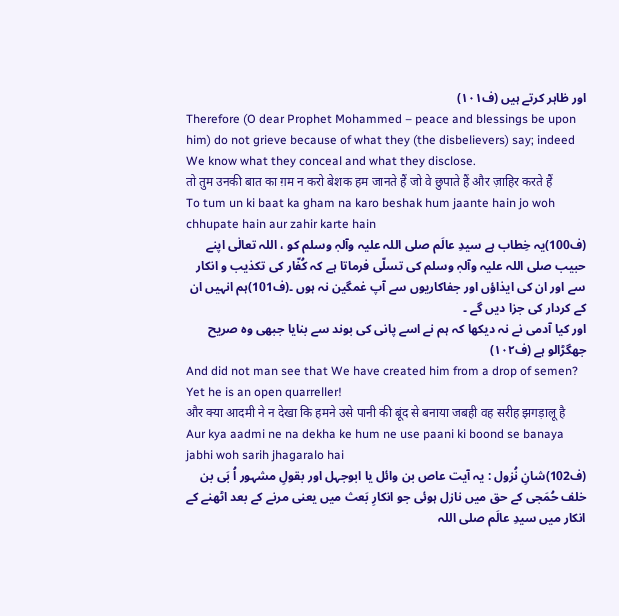اور ظاہر کرتے ہیں (ف۱۰۱)
Therefore (O dear Prophet Mohammed – peace and blessings be upon him) do not grieve because of what they (the disbelievers) say; indeed We know what they conceal and what they disclose.
तो तुम उनकी बात का ग़म न करो बेशक हम जानते हैं जो वे छुपाते हैं और ज़ाहिर करते हैं
To tum un ki baat ka gham na karo beshak hum jaante hain jo woh chhupate hain aur zahir karte hain
(ف100)یہ خِطاب ہے سیدِ عالَم صلی اللہ علیہ وآلہٖ وسلم کو ، اللہ تعالٰی اپنے حبیب صلی اللہ علیہ وآلہٖ وسلم کی تسلّی فرماتا ہے کہ کُفّار کی تکذیب و انکار سے اور ان کی ایذاؤں اور جفاکاریوں سے آپ غمگین نہ ہوں ۔(ف101)ہم انہیں ان کے کردار کی جزا دیں گے ۔
اور کیا آدمی نے نہ دیکھا کہ ہم نے اسے پانی کی بوند سے بنایا جبھی وہ صریح جھگڑالو ہے (ف۱۰۲)
And did not man see that We have created him from a drop of semen? Yet he is an open quarreller!
और क्या आदमी ने न देखा कि हमने उसे पानी की बूंद से बनाया जबही वह सरीह झगड़ालू है
Aur kya aadmi ne na dekha ke hum ne use paani ki boond se banaya jabhi woh sarih jhagaralo hai
(ف102)شانِ نُزول : یہ آیت عاص بن وائل یا ابوجہل اور بقولِ مشہور اُ بَی بن خلف حُمَجی کے حق میں نازل ہوئی جو انکارِ بَعث میں یعنی مرنے کے بعد اٹھنے کے انکار میں سیدِ عالَم صلی اللہ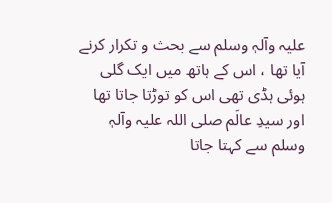علیہ وآلہٖ وسلم سے بحث و تکرار کرنے آیا تھا ، اس کے ہاتھ میں ایک گلی ہوئی ہڈی تھی اس کو توڑتا جاتا تھا اور سیدِ عالَم صلی اللہ علیہ وآلہٖ وسلم سے کہتا جاتا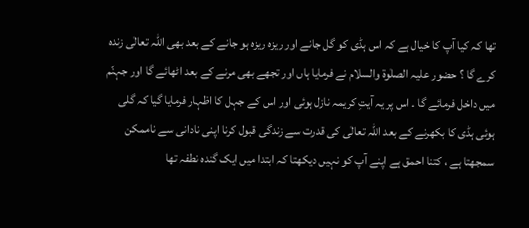تھا کہ کیا آپ کا خیال ہے کہ اس ہڈی کو گل جانے اور ریزہ ریزہ ہو جانے کے بعد بھی اللہ تعالٰی زندہ کرے گا ؟ حضور علیہ الصلٰوۃ والسلام نے فرمایا ہاں اور تجھے بھی مرنے کے بعد اٹھائے گا اور جہنّم میں داخل فرمائے گا ۔ اس پر یہ آیتِ کریمہ نازل ہوئی اور اس کے جہل کا اظہار فرمایا گیا کہ گلی ہوئی ہڈی کا بکھرنے کے بعد اللہ تعالٰی کی قدرت سے زندگی قبول کرنا اپنی نادانی سے ناممکن سمجھتا ہے ، کتنا احمق ہے اپنے آپ کو نہیں دیکھتا کہ ابتدا میں ایک گندہ نطفہ تھا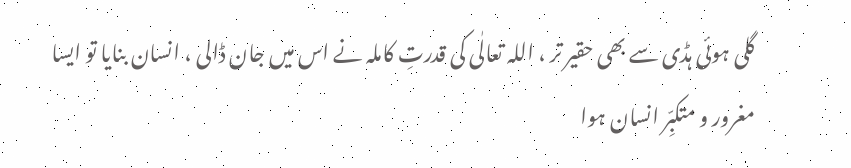گلی ہوئی ہڈی سے بھی حقیر تر ، اللہ تعالٰی کی قدرتِ کاملہ نے اس میں جان ڈالی ، انسان بنایا تو ایسا مغرور و متکبِّر انسان ہوا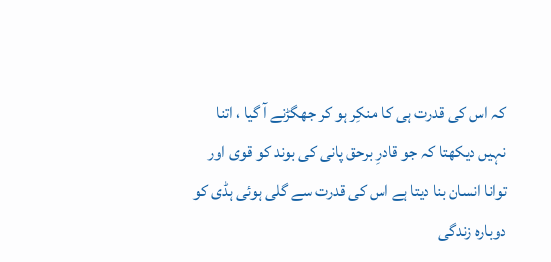کہ اس کی قدرت ہی کا منکِر ہو کر جھگڑنے آ گیا ، اتنا نہیں دیکھتا کہ جو قادرِ برحق پانی کی بوند کو قوی اور توانا انسان بنا دیتا ہے اس کی قدرت سے گلی ہوئی ہڈی کو دوبارہ زندگی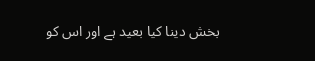بخش دینا کیا بعید ہے اور اس کو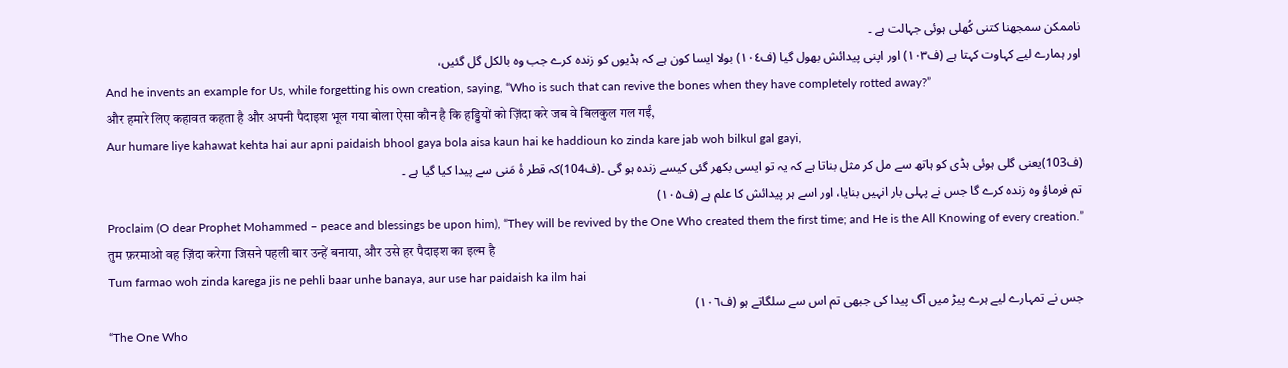ناممکن سمجھنا کتنی کُھلی ہوئی جہالت ہے ۔
اور ہمارے لیے کہاوت کہتا ہے (ف۱۰۳) اور اپنی پیدائش بھول گیا (ف۱۰٤) بولا ایسا کون ہے کہ ہڈیوں کو زندہ کرے جب وہ بالکل گل گئیں،
And he invents an example for Us, while forgetting his own creation, saying, “Who is such that can revive the bones when they have completely rotted away?”
और हमारे लिए कहावत कहता है और अपनी पैदाइश भूल गया बोला ऐसा कौन है कि हड्डियों को ज़िंदा करे जब वे बिलकुल गल गईं,
Aur humare liye kahawat kehta hai aur apni paidaish bhool gaya bola aisa kaun hai ke haddioun ko zinda kare jab woh bilkul gal gayi,
(ف103)یعنی گلی ہوئی ہڈی کو ہاتھ سے مل کر مثل بناتا ہے کہ یہ تو ایسی بکھر گئی کیسے زندہ ہو گی ۔(ف104)کہ قطر ۂ مَنی سے پیدا کیا گیا ہے ۔
تم فرماؤ وہ زندہ کرے گا جس نے پہلی بار انہیں بنایا، اور اسے ہر پیدائش کا علم ہے (ف۱۰۵)
Proclaim (O dear Prophet Mohammed – peace and blessings be upon him), “They will be revived by the One Who created them the first time; and He is the All Knowing of every creation.”
तुम फ़रमाओ वह ज़िंदा करेगा जिसने पहली बार उन्हें बनाया, और उसे हर पैदाइश का इल्म है
Tum farmao woh zinda karega jis ne pehli baar unhe banaya, aur use har paidaish ka ilm hai
جس نے تمہارے لیے ہرے پیڑ میں آگ پیدا کی جبھی تم اس سے سلگاتے ہو (ف۱۰٦)
“The One Who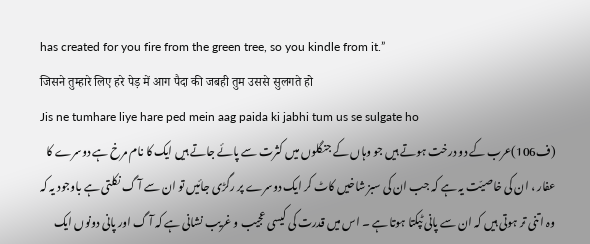has created for you fire from the green tree, so you kindle from it.”
जिसने तुम्हारे लिए हरे पेड़ में आग पैदा की जबही तुम उससे सुलगते हो
Jis ne tumhare liye hare ped mein aag paida ki jabhi tum us se sulgate ho
(ف106)عرب کے دو درخت ہوتے ہیں جو وہاں کے جنگلوں میں کثرت سے پائے جاتے ہیں ایک کا نام مرخ ہے دوسرے کا عفار ، ان کی خاصیّت یہ ہے کہ جب ان کی سبز شاخیں کاٹ کر ایک دوسرے پر رگڑی جائیں تو ان سے آ گ نکلتی ہے باوجود یہ کہ وہ اتنی تر ہوتی ہیں کہ ان سے پانی ٹپکتا ہوتا ہے ۔ اس میں قدرت کی کیسی عجیب و غریب نشانی ہے کہ آ گ اور پانی دونوں ایک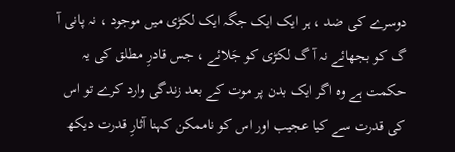دوسرے کی ضد ، ہر ایک ایک جگہ ایک لکڑی میں موجود ، نہ پانی آ گ کو بجھائے نہ آ گ لکڑی کو جَلائے ، جس قادرِ مطلق کی یہ حکمت ہے وہ اگر ایک بدن پر موت کے بعد زندگی وارد کرے تو اس کی قدرت سے کیا عجیب اور اس کو ناممکن کہنا آثارِ قدرت دیکھ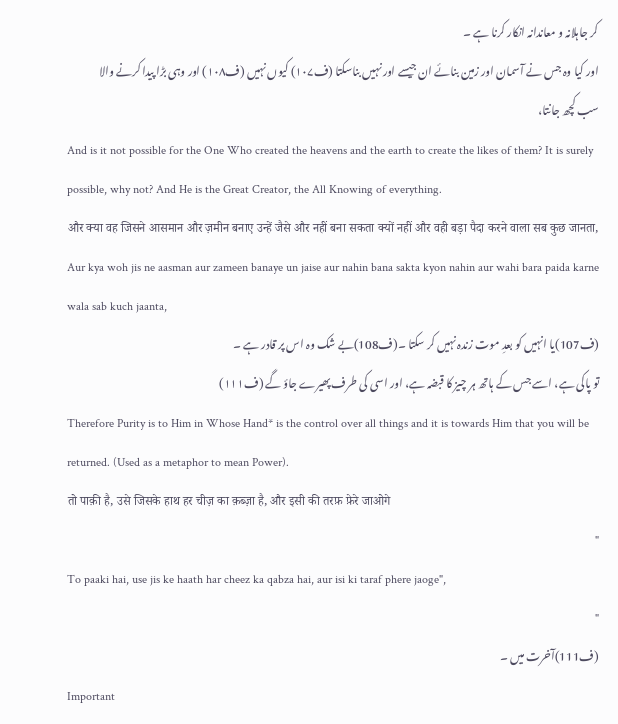کر جاہلانہ و معاندانہ انکار کرنا ہے ۔
اور کیا وہ جس نے آسمان اور زمین بنائے ان جیسے اور نہیں بناسکتا (ف۱۰۷) کیوں نہیں (ف۱۰۸) اور وہی بڑا پیدا کرنے والا سب کچھ جانتا،
And is it not possible for the One Who created the heavens and the earth to create the likes of them? It is surely possible, why not? And He is the Great Creator, the All Knowing of everything.
और क्या वह जिसने आसमान और ज़मीन बनाए उन्हें जैसे और नहीं बना सकता क्यों नहीं और वही बड़ा पैदा करने वाला सब कुछ जानता,
Aur kya woh jis ne aasman aur zameen banaye un jaise aur nahin bana sakta kyon nahin aur wahi bara paida karne wala sab kuch jaanta,
(ف107)یا انہیں کو بعدِ موت زندہ نہیں کر سکتا ۔(ف108)بے شک وہ اس پر قادر ہے ۔
تو پاکی ہے، اسے جس کے ہاتھ ہر چیز کا قبضہ ہے، اور اسی کی طرف پھیرے جاؤ گے (ف۱۱۱)
Therefore Purity is to Him in Whose Hand* is the control over all things and it is towards Him that you will be returned. (Used as a metaphor to mean Power).
तो पाक़ी है, उसे जिसके हाथ हर चीज़ का क़ब्ज़ा है, और इसी की तरफ़ फ़ेरे जाओगे
"
To paaki hai, use jis ke haath har cheez ka qabza hai, aur isi ki taraf phere jaoge",
"
(ف111)آخرت میں ۔
Important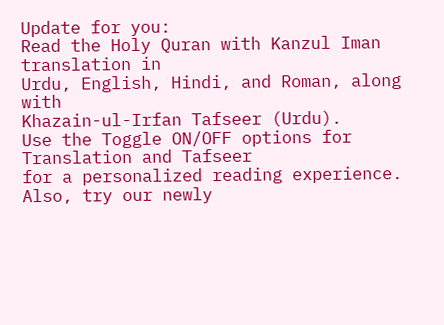Update for you:
Read the Holy Quran with Kanzul Iman translation in
Urdu, English, Hindi, and Roman, along with
Khazain-ul-Irfan Tafseer (Urdu).
Use the Toggle ON/OFF options for Translation and Tafseer
for a personalized reading experience.
Also, try our newly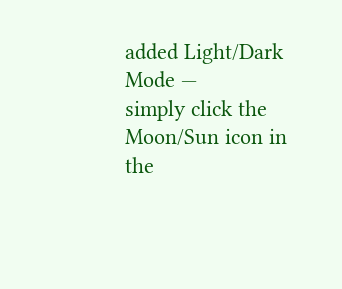added Light/Dark Mode —
simply click the Moon/Sun icon in the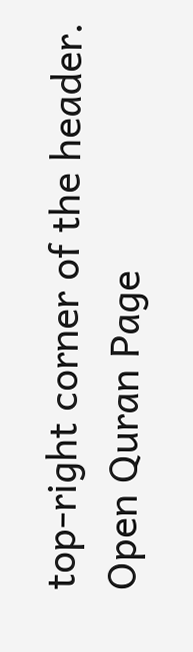top-right corner of the header.
Open Quran Page